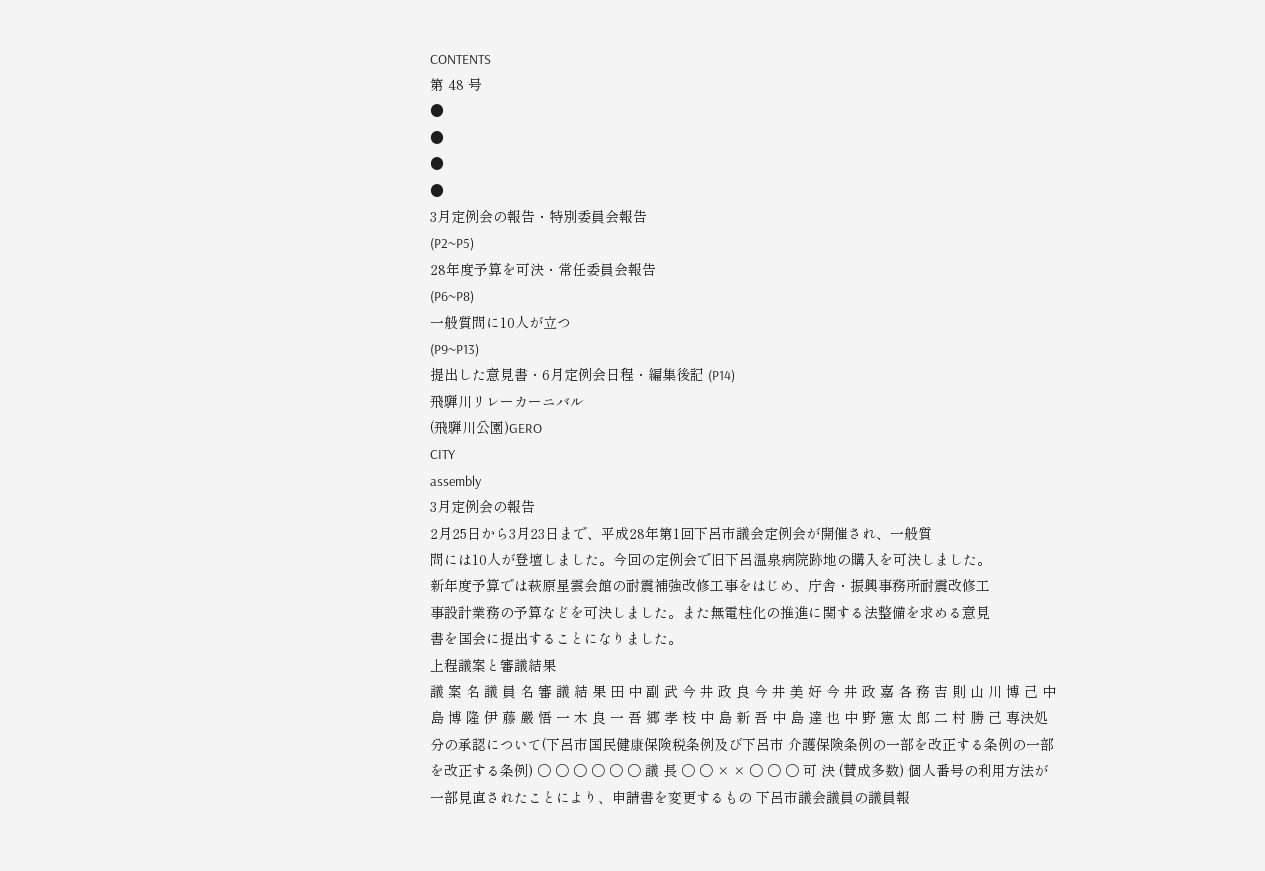CONTENTS
第 48 号
●
●
●
●
3月定例会の報告・特別委員会報告
(P2~P5)
28年度予算を可決・常任委員会報告
(P6~P8)
一般質問に10人が立つ
(P9~P13)
提出した意見書・6月定例会日程・編集後記 (P14)
飛騨川リレーカーニバル
(飛騨川公園)GERO
CITY
assembly
3月定例会の報告
2月25日から3月23日まで、平成28年第1回下呂市議会定例会が開催され、一般質
問には10人が登壇しました。今回の定例会で旧下呂温泉病院跡地の購入を可決しました。
新年度予算では萩原星雲会館の耐震補強改修工事をはじめ、庁舎・振興事務所耐震改修工
事設計業務の予算などを可決しました。また無電柱化の推進に関する法整備を求める意見
書を国会に提出することになりました。
上程議案と審議結果
議 案 名 議 員 名 審 議 結 果 田 中 副 武 今 井 政 良 今 井 美 好 今 井 政 嘉 各 務 吉 則 山 川 博 己 中 島 博 隆 伊 藤 嚴 悟 一 木 良 一 吾 郷 孝 枝 中 島 新 吾 中 島 達 也 中 野 憲 太 郎 二 村 勝 己 専決処分の承認について(下呂市国民健康保険税条例及び下呂市 介護保険条例の一部を改正する条例の一部を改正する条例) ○ ○ ○ ○ ○ ○ 議 長 ○ ○ × × ○ ○ ○ 可 決 (賛成多数) 個人番号の利用方法が一部見直されたことにより、申請書を変更するもの 下呂市議会議員の議員報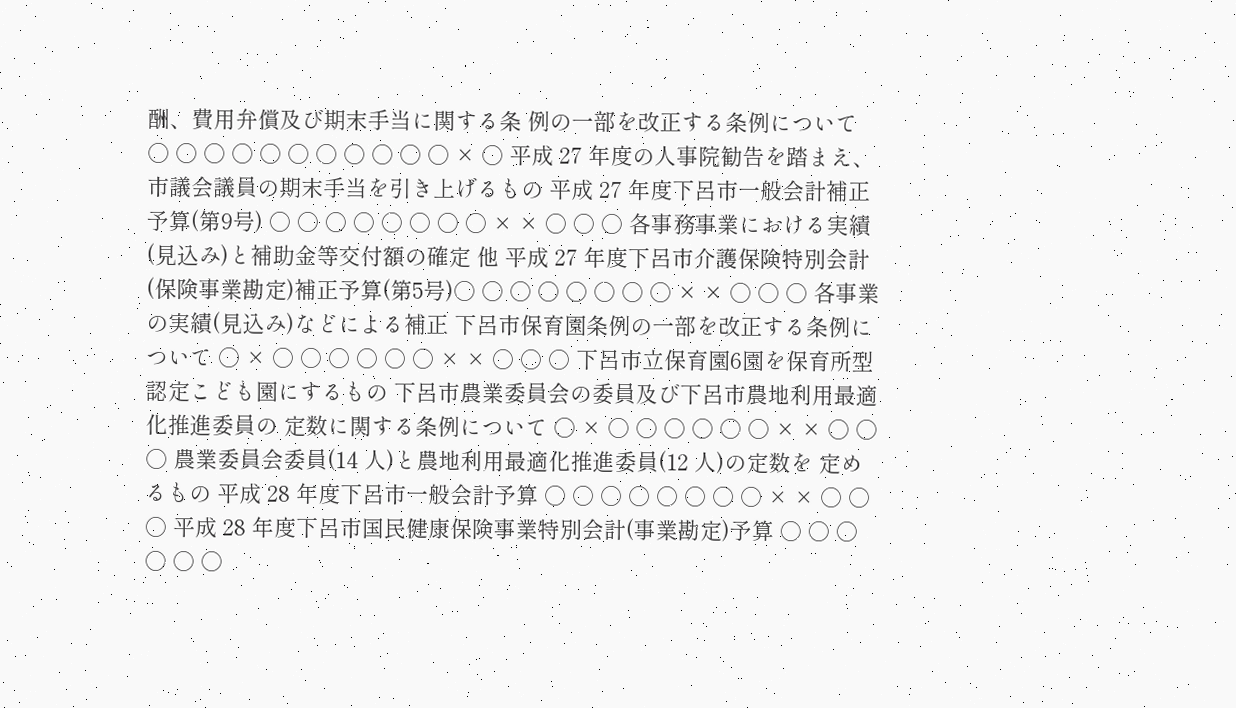酬、費用弁償及び期末手当に関する条 例の一部を改正する条例について ○ ○ ○ ○ ○ ○ ○ ○ ○ ○ ○ × ○ 平成 27 年度の人事院勧告を踏まえ、市議会議員の期末手当を引き上げるもの 平成 27 年度下呂市一般会計補正予算(第9号) ○ ○ ○ ○ ○ ○ ○ ○ × × ○ ○ ○ 各事務事業における実績(見込み)と補助金等交付額の確定 他 平成 27 年度下呂市介護保険特別会計(保険事業勘定)補正予算(第5号)○ ○ ○ ○ ○ ○ ○ ○ × × ○ ○ ○ 各事業の実績(見込み)などによる補正 下呂市保育園条例の一部を改正する条例について ○ × ○ ○ ○ ○ ○ ○ × × ○ ○ ○ 下呂市立保育園6園を保育所型認定こども園にするもの 下呂市農業委員会の委員及び下呂市農地利用最適化推進委員の 定数に関する条例について ○ × ○ ○ ○ ○ ○ ○ × × ○ ○ ○ 農業委員会委員(14 人)と農地利用最適化推進委員(12 人)の定数を 定めるもの 平成 28 年度下呂市一般会計予算 ○ ○ ○ ○ ○ ○ ○ ○ × × ○ ○ ○ 平成 28 年度下呂市国民健康保険事業特別会計(事業勘定)予算 ○ ○ ○ ○ ○ ○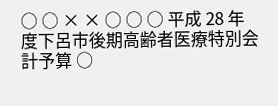○ ○ × × ○ ○ ○ 平成 28 年度下呂市後期高齢者医療特別会計予算 ○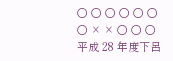○ ○ ○ ○ ○ ○ ○ × × ○ ○ ○ 平成 28 年度下呂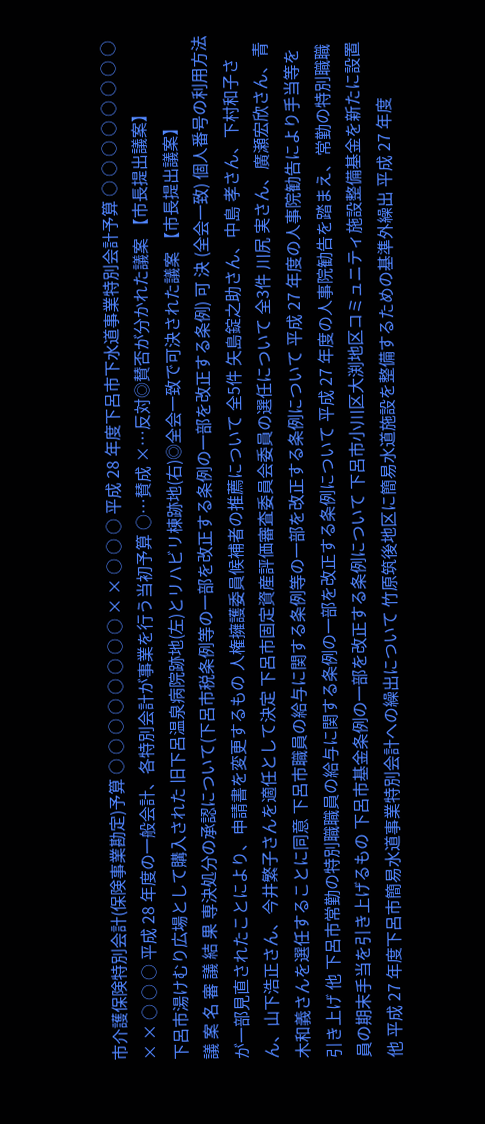市介護保険特別会計(保険事業勘定)予算 ○ ○ ○ ○ ○ ○ ○ ○ × × ○ ○ ○ 平成 28 年度下呂市下水道事業特別会計予算 ○ ○ ○ ○ ○ ○ ○ ○ × × ○ ○ ○ 平成 28 年度の一般会計、各特別会計が事業を行う当初予算 ○…賛成 ×…反対◎賛否が分かれた議案 【市長提出議案】
下呂市湯けむり広場として購入された 旧下呂温泉病院跡地(左)とリハビリ棟跡地(右)◎全会一致で可決された議案 【市長提出議案】
議 案 名 審 議 結 果 専決処分の承認について(下呂市税条例等の一部を改正する条例の一部を改正する条例) 可 決 (全会一致) 個人番号の利用方法が一部見直されたことにより、申請書を変更するもの 人権擁護委員候補者の推薦について 全5件 矢島錠之助さん、中島 孝さん、下村和子さん、山下浩正さん、今井繁子さんを適任として決定 下呂市固定資産評価審査委員会委員の選任について 全3件 川尻 実さん、廣瀬宏欣さん、青木和義さんを選任することに同意 下呂市職員の給与に関する条例等の一部を改正する条例について 平成 27 年度の人事院勧告により手当等を引き上げ 他 下呂市常勤の特別職職員の給与に関する条例の一部を改正する条例について 平成 27 年度の人事院勧告を踏まえ、常勤の特別職職員の期末手当を引き上げるもの 下呂市基金条例の一部を改正する条例について 下呂市小川区大渕地区コミュニティ施設整備基金を新たに設置 他 平成 27 年度下呂市簡易水道事業特別会計への繰出について 竹原筑後地区に簡易水道施設を整備するための基準外繰出 平成 27 年度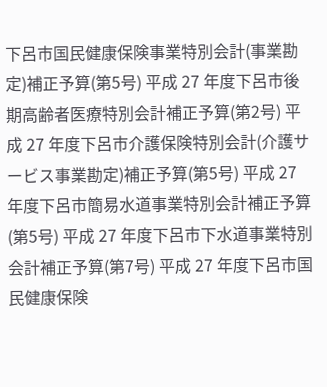下呂市国民健康保険事業特別会計(事業勘定)補正予算(第5号) 平成 27 年度下呂市後期高齢者医療特別会計補正予算(第2号) 平成 27 年度下呂市介護保険特別会計(介護サービス事業勘定)補正予算(第5号) 平成 27 年度下呂市簡易水道事業特別会計補正予算(第5号) 平成 27 年度下呂市下水道事業特別会計補正予算(第7号) 平成 27 年度下呂市国民健康保険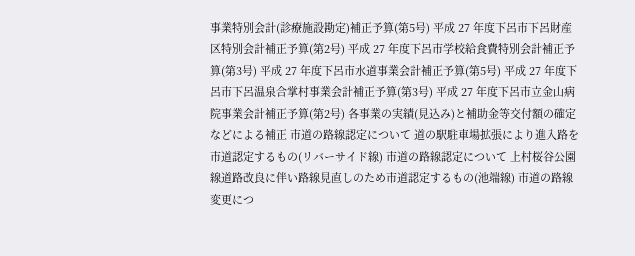事業特別会計(診療施設勘定)補正予算(第5号) 平成 27 年度下呂市下呂財産区特別会計補正予算(第2号) 平成 27 年度下呂市学校給食費特別会計補正予算(第3号) 平成 27 年度下呂市水道事業会計補正予算(第5号) 平成 27 年度下呂市下呂温泉合掌村事業会計補正予算(第3号) 平成 27 年度下呂市立金山病院事業会計補正予算(第2号) 各事業の実績(見込み)と補助金等交付額の確定などによる補正 市道の路線認定について 道の駅駐車場拡張により進入路を市道認定するもの(リバーサイド線) 市道の路線認定について 上村桜谷公園線道路改良に伴い路線見直しのため市道認定するもの(池端線) 市道の路線変更につ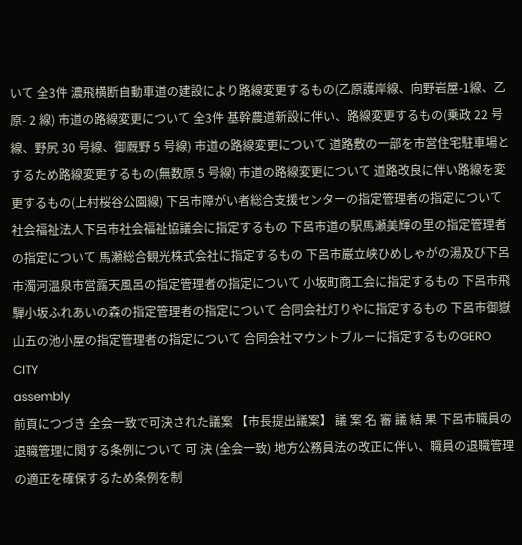いて 全3件 濃飛横断自動車道の建設により路線変更するもの(乙原護岸線、向野岩屋-1線、乙原- 2 線) 市道の路線変更について 全3件 基幹農道新設に伴い、路線変更するもの(乗政 22 号線、野尻 30 号線、御厩野 5 号線) 市道の路線変更について 道路敷の一部を市営住宅駐車場とするため路線変更するもの(無数原 5 号線) 市道の路線変更について 道路改良に伴い路線を変更するもの(上村桜谷公園線) 下呂市障がい者総合支援センターの指定管理者の指定について 社会福祉法人下呂市社会福祉協議会に指定するもの 下呂市道の駅馬瀬美輝の里の指定管理者の指定について 馬瀬総合観光株式会社に指定するもの 下呂市巌立峡ひめしゃがの湯及び下呂市濁河温泉市営露天風呂の指定管理者の指定について 小坂町商工会に指定するもの 下呂市飛騨小坂ふれあいの森の指定管理者の指定について 合同会社灯りやに指定するもの 下呂市御嶽山五の池小屋の指定管理者の指定について 合同会社マウントブルーに指定するものGERO
CITY
assembly
前頁につづき 全会一致で可決された議案 【市長提出議案】 議 案 名 審 議 結 果 下呂市職員の退職管理に関する条例について 可 決 (全会一致) 地方公務員法の改正に伴い、職員の退職管理の適正を確保するため条例を制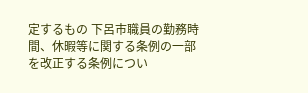定するもの 下呂市職員の勤務時間、休暇等に関する条例の一部を改正する条例につい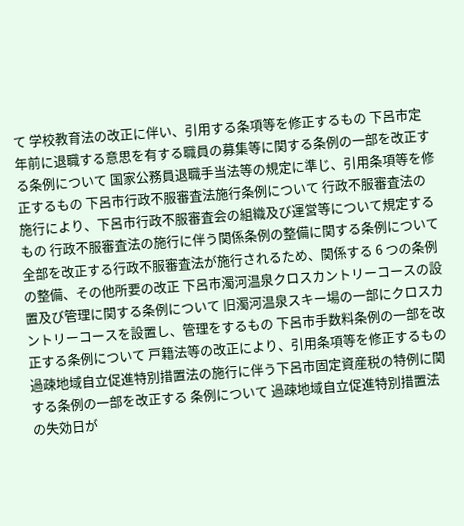て 学校教育法の改正に伴い、引用する条項等を修正するもの 下呂市定年前に退職する意思を有する職員の募集等に関する条例の一部を改正する条例について 国家公務員退職手当法等の規定に準じ、引用条項等を修正するもの 下呂市行政不服審査法施行条例について 行政不服審査法の施行により、下呂市行政不服審査会の組織及び運営等について規定するもの 行政不服審査法の施行に伴う関係条例の整備に関する条例について 全部を改正する行政不服審査法が施行されるため、関係する 6 つの条例の整備、その他所要の改正 下呂市濁河温泉クロスカントリーコースの設置及び管理に関する条例について 旧濁河温泉スキー場の一部にクロスカントリーコースを設置し、管理をするもの 下呂市手数料条例の一部を改正する条例について 戸籍法等の改正により、引用条項等を修正するもの 過疎地域自立促進特別措置法の施行に伴う下呂市固定資産税の特例に関する条例の一部を改正する 条例について 過疎地域自立促進特別措置法の失効日が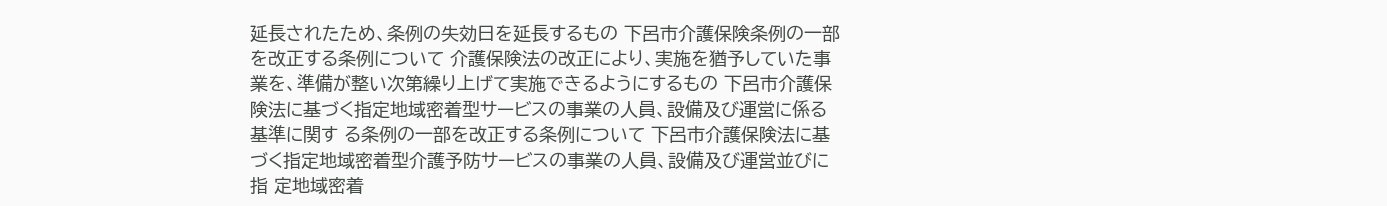延長されたため、条例の失効日を延長するもの 下呂市介護保険条例の一部を改正する条例について 介護保険法の改正により、実施を猶予していた事業を、準備が整い次第繰り上げて実施できるようにするもの 下呂市介護保険法に基づく指定地域密着型サービスの事業の人員、設備及び運営に係る基準に関す る条例の一部を改正する条例について 下呂市介護保険法に基づく指定地域密着型介護予防サービスの事業の人員、設備及び運営並びに指 定地域密着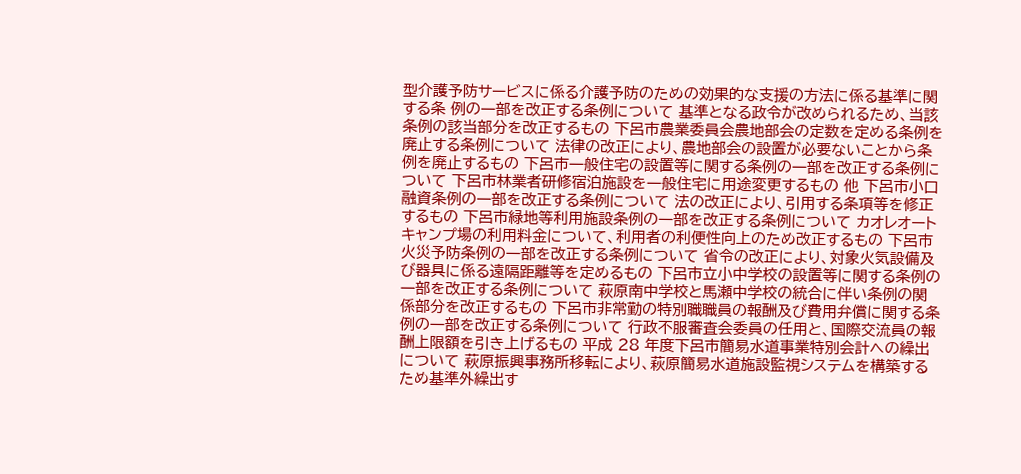型介護予防サービスに係る介護予防のための効果的な支援の方法に係る基準に関する条 例の一部を改正する条例について 基準となる政令が改められるため、当該条例の該当部分を改正するもの 下呂市農業委員会農地部会の定数を定める条例を廃止する条例について 法律の改正により、農地部会の設置が必要ないことから条例を廃止するもの 下呂市一般住宅の設置等に関する条例の一部を改正する条例について 下呂市林業者研修宿泊施設を一般住宅に用途変更するもの 他 下呂市小口融資条例の一部を改正する条例について 法の改正により、引用する条項等を修正するもの 下呂市緑地等利用施設条例の一部を改正する条例について カオレオートキャンプ場の利用料金について、利用者の利便性向上のため改正するもの 下呂市火災予防条例の一部を改正する条例について 省令の改正により、対象火気設備及び器具に係る遠隔距離等を定めるもの 下呂市立小中学校の設置等に関する条例の一部を改正する条例について 萩原南中学校と馬瀬中学校の統合に伴い条例の関係部分を改正するもの 下呂市非常勤の特別職職員の報酬及び費用弁償に関する条例の一部を改正する条例について 行政不服審査会委員の任用と、国際交流員の報酬上限額を引き上げるもの 平成 28 年度下呂市簡易水道事業特別会計への繰出について 萩原振興事務所移転により、萩原簡易水道施設監視システムを構築するため基準外繰出す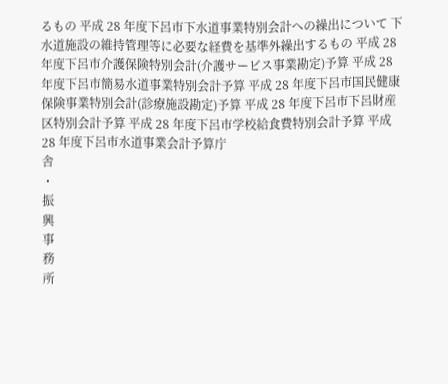るもの 平成 28 年度下呂市下水道事業特別会計への繰出について 下水道施設の維持管理等に必要な経費を基準外繰出するもの 平成 28 年度下呂市介護保険特別会計(介護サービス事業勘定)予算 平成 28 年度下呂市簡易水道事業特別会計予算 平成 28 年度下呂市国民健康保険事業特別会計(診療施設勘定)予算 平成 28 年度下呂市下呂財産区特別会計予算 平成 28 年度下呂市学校給食費特別会計予算 平成 28 年度下呂市水道事業会計予算庁
舎
・
振
興
事
務
所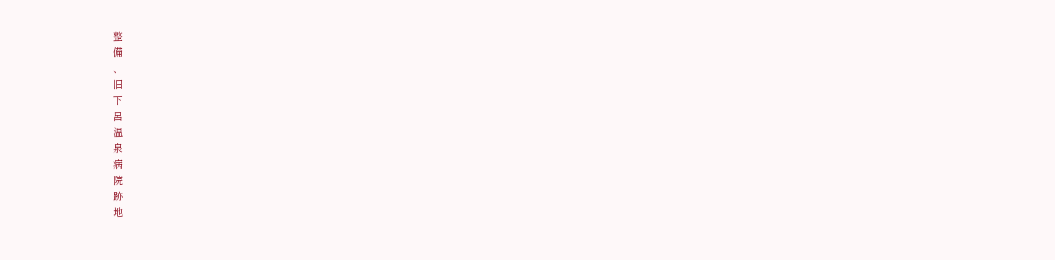整
備
、
旧
下
呂
温
泉
病
院
跡
地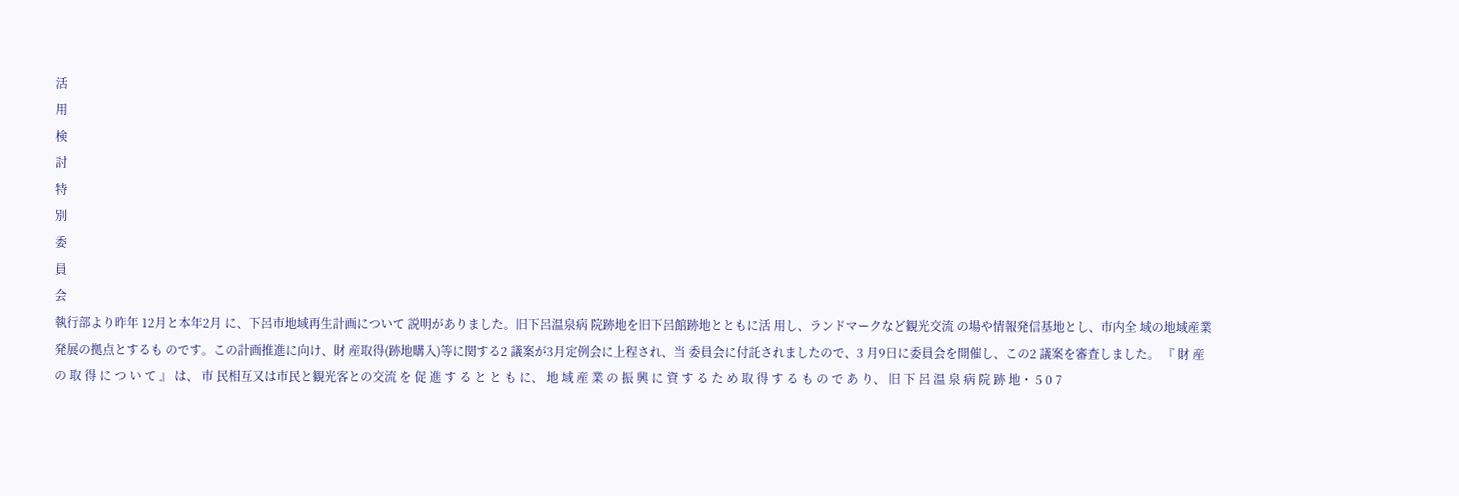活
用
検
討
特
別
委
員
会
執行部より昨年 12月と本年2月 に、下呂市地域再生計画について 説明がありました。旧下呂温泉病 院跡地を旧下呂館跡地とともに活 用し、ランドマークなど観光交流 の場や情報発信基地とし、市内全 域の地域産業発展の拠点とするも のです。この計画推進に向け、財 産取得(跡地購入)等に関する2 議案が3月定例会に上程され、当 委員会に付託されましたので、3 月9日に委員会を開催し、この2 議案を審査しました。 『 財 産 の 取 得 に つ い て 』 は、 市 民相互又は市民と観光客との交流 を 促 進 す る と と も に、 地 域 産 業 の 振 興 に 資 す る た め 取 得 す る も の で あ り、 旧 下 呂 温 泉 病 院 跡 地・ 5 0 7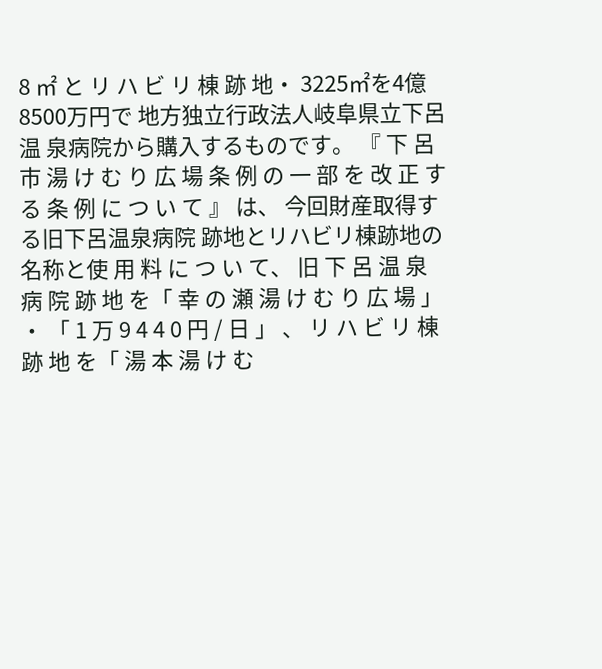8 ㎡ と リ ハ ビ リ 棟 跡 地・ 3225㎡を4億8500万円で 地方独立行政法人岐阜県立下呂温 泉病院から購入するものです。 『 下 呂 市 湯 け む り 広 場 条 例 の 一 部 を 改 正 す る 条 例 に つ い て 』 は、 今回財産取得する旧下呂温泉病院 跡地とリハビリ棟跡地の名称と使 用 料 に つ い て、 旧 下 呂 温 泉 病 院 跡 地 を「 幸 の 瀬 湯 け む り 広 場 」 ・ 「 1 万 9 4 4 0 円 / 日 」 、 リ ハ ビ リ 棟 跡 地 を「 湯 本 湯 け む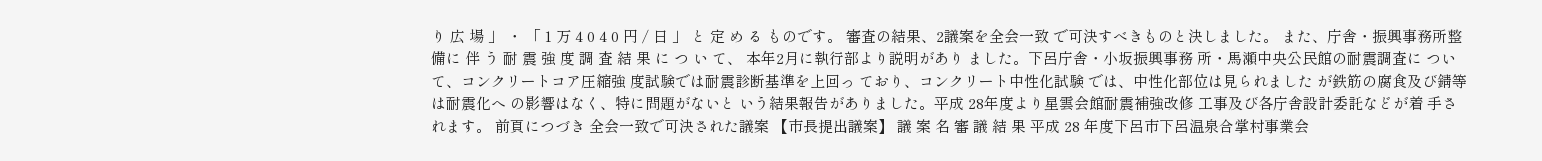り 広 場 」 ・ 「 1 万 4 0 4 0 円 / 日 」 と 定 め る ものです。 審査の結果、2議案を全会一致 で可決すべきものと決しました。 また、庁舎・振興事務所整備に 伴 う 耐 震 強 度 調 査 結 果 に つ い て、 本年2月に執行部より説明があり ました。下呂庁舎・小坂振興事務 所・馬瀬中央公民館の耐震調査に ついて、コンクリートコア圧縮強 度試験では耐震診断基準を上回っ ており、コンクリート中性化試験 では、中性化部位は見られました が鉄筋の腐食及び錆等は耐震化へ の影響はなく、特に問題がないと いう結果報告がありました。平成 28年度より星雲会館耐震補強改修 工事及び各庁舎設計委託などが着 手されます。 前頁につづき 全会一致で可決された議案 【市長提出議案】 議 案 名 審 議 結 果 平成 28 年度下呂市下呂温泉合掌村事業会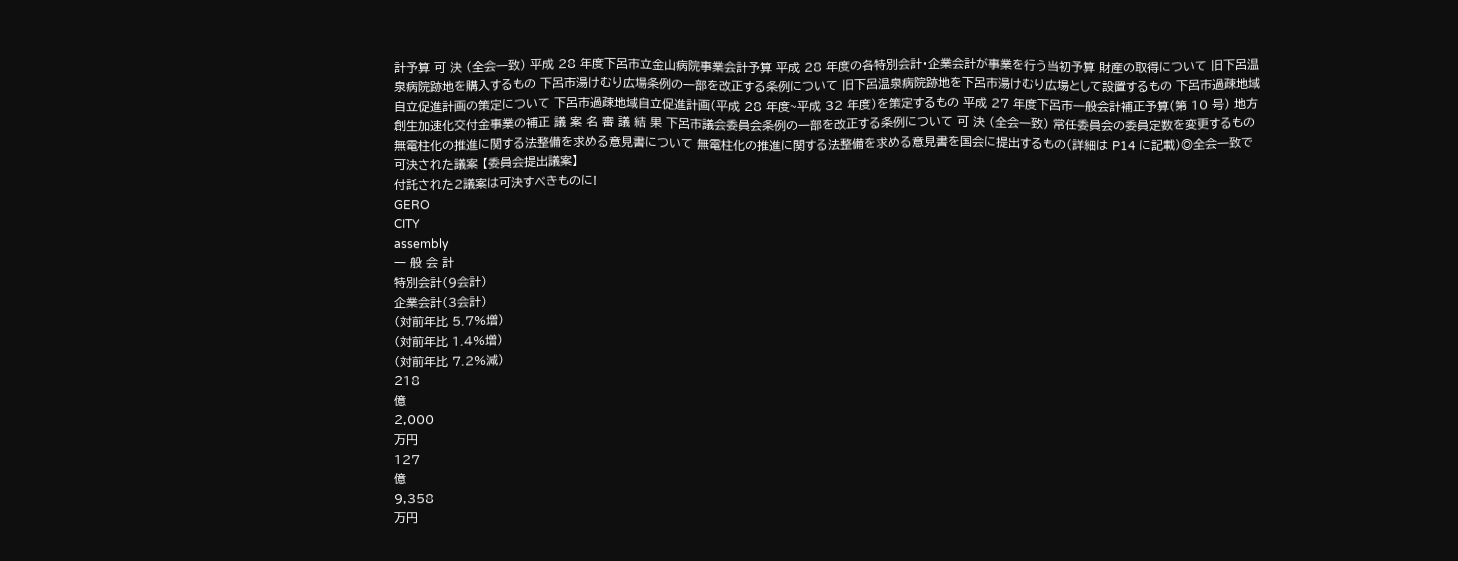計予算 可 決 (全会一致) 平成 28 年度下呂市立金山病院事業会計予算 平成 28 年度の各特別会計・企業会計が事業を行う当初予算 財産の取得について 旧下呂温泉病院跡地を購入するもの 下呂市湯けむり広場条例の一部を改正する条例について 旧下呂温泉病院跡地を下呂市湯けむり広場として設置するもの 下呂市過疎地域自立促進計画の策定について 下呂市過疎地域自立促進計画(平成 28 年度~平成 32 年度)を策定するもの 平成 27 年度下呂市一般会計補正予算(第 10 号) 地方創生加速化交付金事業の補正 議 案 名 審 議 結 果 下呂市議会委員会条例の一部を改正する条例について 可 決 (全会一致) 常任委員会の委員定数を変更するもの 無電柱化の推進に関する法整備を求める意見書について 無電柱化の推進に関する法整備を求める意見書を国会に提出するもの(詳細は P14 に記載)◎全会一致で可決された議案 【委員会提出議案】
付託された2議案は可決すべきものに!
GERO
CITY
assembly
一 般 会 計
特別会計(9会計)
企業会計(3会計)
(対前年比 5.7%増)
(対前年比 1.4%増)
(対前年比 7.2%減)
218
億
2,000
万円
127
億
9,358
万円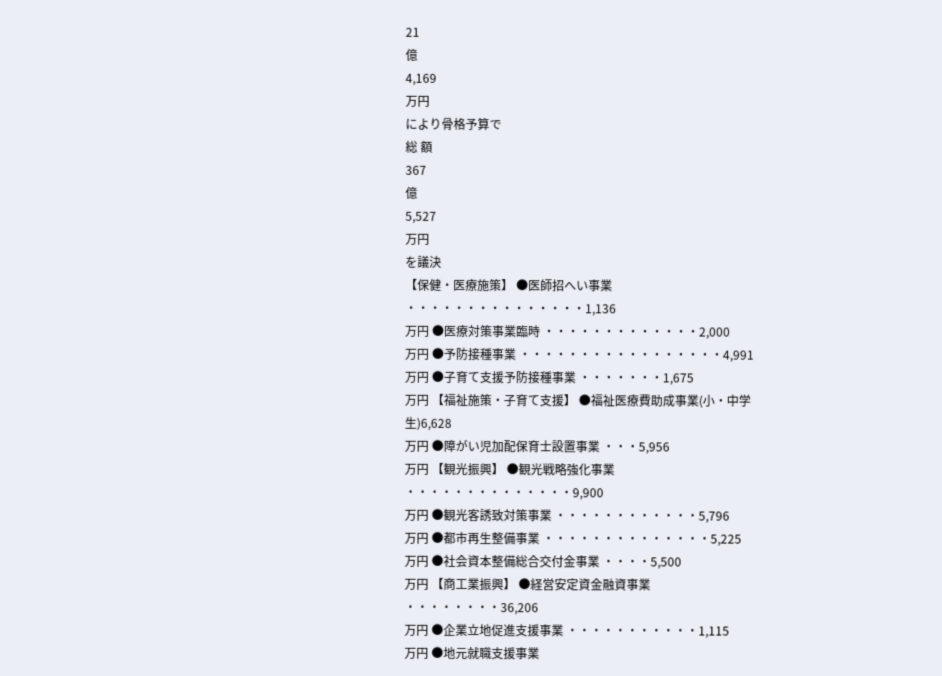21
億
4,169
万円
により骨格予算で
総 額
367
億
5,527
万円
を議決
【保健・医療施策】 ●医師招へい事業 ・・・・・・・・・・・・・・・1,136
万円 ●医療対策事業臨時 ・・・・・・・・・・・・・2,000
万円 ●予防接種事業 ・・・・・・・・・・・・・・・・・4,991
万円 ●子育て支援予防接種事業 ・・・・・・・1,675
万円 【福祉施策・子育て支援】 ●福祉医療費助成事業(小・中学生)6,628
万円 ●障がい児加配保育士設置事業 ・・・5,956
万円 【観光振興】 ●観光戦略強化事業 ・・・・・・・・・・・・・・9,900
万円 ●観光客誘致対策事業 ・・・・・・・・・・・・5,796
万円 ●都市再生整備事業 ・・・・・・・・・・・・・・5,225
万円 ●社会資本整備総合交付金事業 ・・・・5,500
万円 【商工業振興】 ●経営安定資金融資事業 ・・・・・・・・36,206
万円 ●企業立地促進支援事業 ・・・・・・・・・・・1,115
万円 ●地元就職支援事業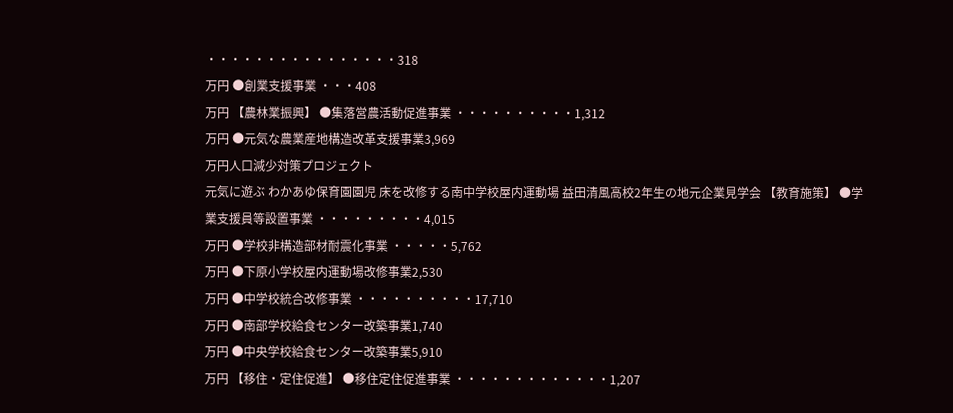・・・・・・・・・・・・・・・・318
万円 ●創業支援事業 ・・・408
万円 【農林業振興】 ●集落営農活動促進事業 ・・・・・・・・・・1,312
万円 ●元気な農業産地構造改革支援事業3,969
万円人口減少対策プロジェクト
元気に遊ぶ わかあゆ保育園園児 床を改修する南中学校屋内運動場 益田清風高校2年生の地元企業見学会 【教育施策】 ●学業支援員等設置事業 ・・・・・・・・・4,015
万円 ●学校非構造部材耐震化事業 ・・・・・5,762
万円 ●下原小学校屋内運動場改修事業2,530
万円 ●中学校統合改修事業 ・・・・・・・・・・17,710
万円 ●南部学校給食センター改築事業1,740
万円 ●中央学校給食センター改築事業5,910
万円 【移住・定住促進】 ●移住定住促進事業 ・・・・・・・・・・・・・1,207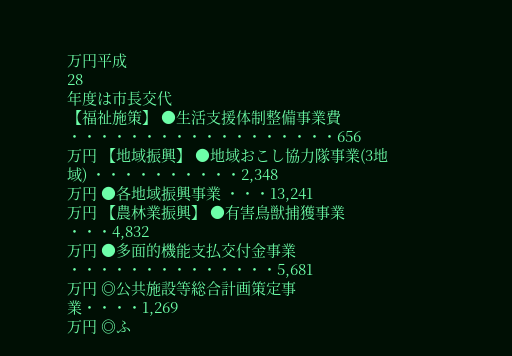万円平成
28
年度は市長交代
【福祉施策】 ●生活支援体制整備事業費 ・・・・・・・・・・・・・・・・・・656
万円 【地域振興】 ●地域おこし協力隊事業(3地域) ・・・・・・・・・・2,348
万円 ●各地域振興事業 ・・・13,241
万円 【農林業振興】 ●有害鳥獣捕獲事業 ・・・4,832
万円 ●多面的機能支払交付金事業 ・・・・・・・・・・・・・・5,681
万円 ◎公共施設等総合計画策定事業・・・・1,269
万円 ◎ふ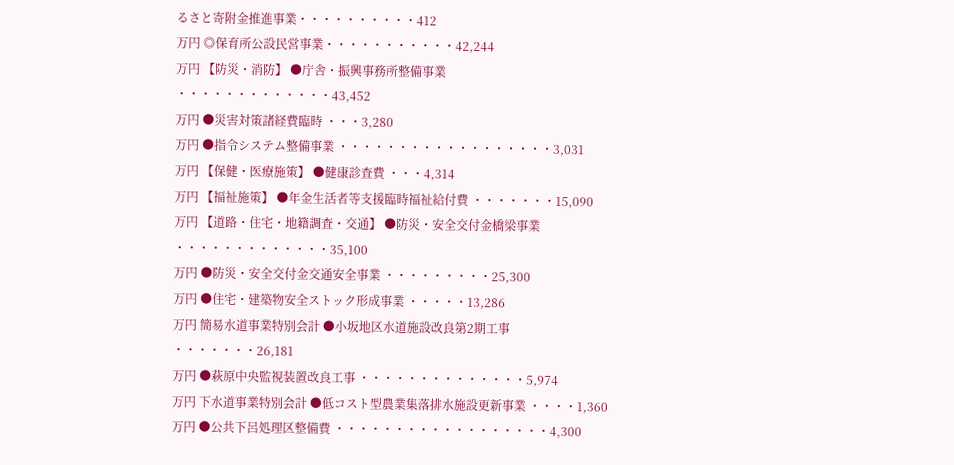るさと寄附金推進事業・・・・・・・・・・412
万円 ◎保育所公設民営事業・・・・・・・・・・・42,244
万円 【防災・消防】 ●庁舎・振興事務所整備事業 ・・・・・・・・・・・・・43,452
万円 ●災害対策諸経費臨時 ・・・3,280
万円 ●指令システム整備事業 ・・・・・・・・・・・・・・・・・・3,031
万円 【保健・医療施策】 ●健康診査費 ・・・4,314
万円 【福祉施策】 ●年金生活者等支援臨時福祉給付費 ・・・・・・・15,090
万円 【道路・住宅・地籍調査・交通】 ●防災・安全交付金橋梁事業 ・・・・・・・・・・・・・35,100
万円 ●防災・安全交付金交通安全事業 ・・・・・・・・・25,300
万円 ●住宅・建築物安全ストック形成事業 ・・・・・13,286
万円 簡易水道事業特別会計 ●小坂地区水道施設改良第2期工事 ・・・・・・・26,181
万円 ●萩原中央監視装置改良工事 ・・・・・・・・・・・・・・5,974
万円 下水道事業特別会計 ●低コスト型農業集落排水施設更新事業 ・・・・1,360
万円 ●公共下呂処理区整備費 ・・・・・・・・・・・・・・・・・・4,300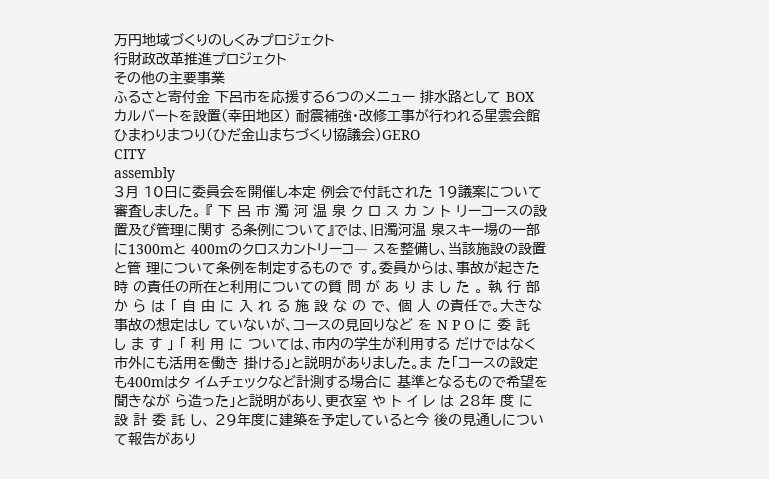万円地域づくりのしくみプロジェクト
行財政改革推進プロジェクト
その他の主要事業
ふるさと寄付金 下呂市を応援する6つのメニュー 排水路として BOX カルバートを設置(幸田地区) 耐震補強・改修工事が行われる星雲会館 ひまわりまつり(ひだ金山まちづくり協議会)GERO
CITY
assembly
3月 10日に委員会を開催し本定 例会で付託された 19議案について 審査しました。 『 下 呂 市 濁 河 温 泉 ク ロ ス カ ン ト リーコースの設置及び管理に関す る条例について』では、旧濁河温 泉スキー場の一部に1300mと 400mのクロスカントリーコ― スを整備し、当該施設の設置と管 理について条例を制定するもので す。委員からは、事故が起きた時 の責任の所在と利用についての質 問 が あ り ま し た 。 執 行 部 か ら は 「 自 由 に 入 れ る 施 設 な の で、 個 人 の責任で。大きな事故の想定はし ていないが、コースの見回りなど を N P O に 委 託 し ま す 」 「 利 用 に ついては、市内の学生が利用する だけではなく市外にも活用を働き 掛ける」と説明がありました。ま た「コースの設定も400mはタ イムチェックなど計測する場合に 基準となるもので希望を聞きなが ら造った」と説明があり、更衣室 や ト イ レ は 28年 度 に 設 計 委 託 し、 29年度に建築を予定していると今 後の見通しについて報告があり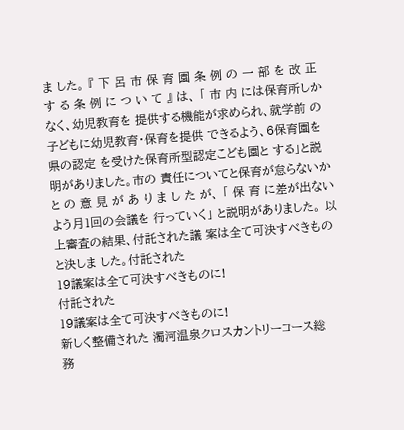ま した。 『 下 呂 市 保 育 園 条 例 の 一 部 を 改 正 す る 条 例 に つ い て 』 は、 「 市 内 には保育所しかなく、幼児教育を 提供する機能が求められ、就学前 の子どもに幼児教育・保育を提供 できるよう、6保育園を県の認定 を受けた保育所型認定こども園と する」と説明がありました。市の 責任についてと保育が怠らないか と の 意 見 が あ り ま し た が、 「 保 育 に差が出ないよう月1回の会議を 行っていく」 と説明がありました。 以上審査の結果、付託された議 案は全て可決すべきものと決しま した。付託された
19議案は全て可決すべきものに!
付託された
19議案は全て可決すべきものに!
新しく整備された 濁河温泉クロスカントリーコース総
務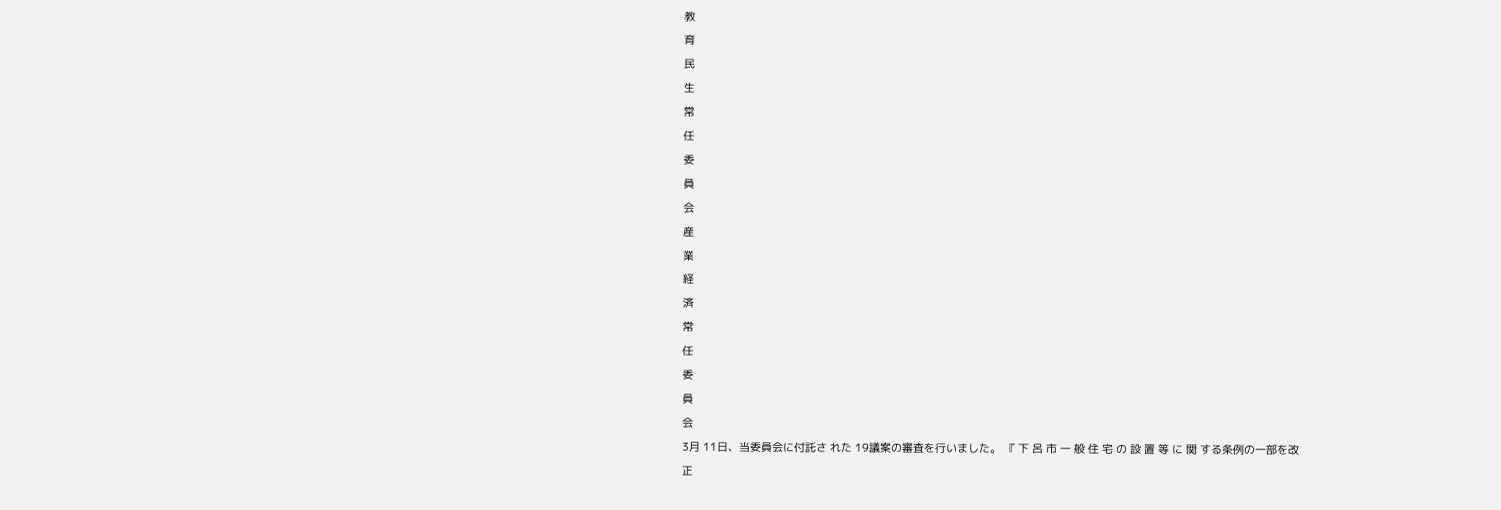教
育
民
生
常
任
委
員
会
産
業
経
済
常
任
委
員
会
3月 11日、当委員会に付託さ れた 19議案の審査を行いました。 『 下 呂 市 一 般 住 宅 の 設 置 等 に 関 する条例の一部を改正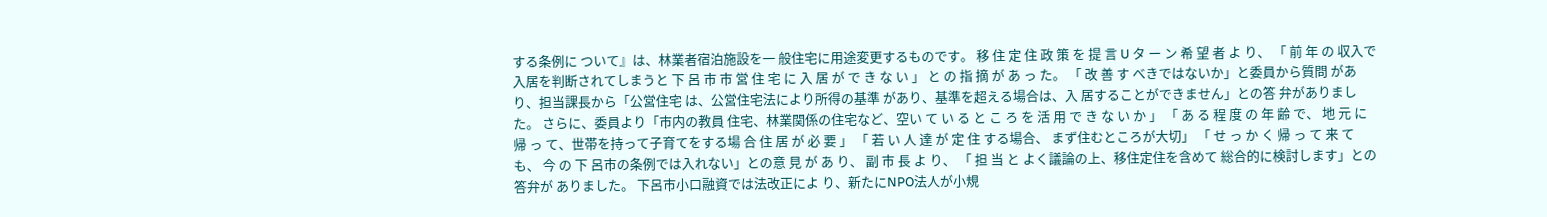する条例に ついて』は、林業者宿泊施設を一 般住宅に用途変更するものです。 移 住 定 住 政 策 を 提 言 U タ ー ン 希 望 者 よ り、 「 前 年 の 収入で入居を判断されてしまうと 下 呂 市 市 営 住 宅 に 入 居 が で き な い 」 と の 指 摘 が あ っ た。 「 改 善 す べきではないか」と委員から質問 があり、担当課長から「公営住宅 は、公営住宅法により所得の基準 があり、基準を超える場合は、入 居することができません」との答 弁がありました。 さらに、委員より「市内の教員 住宅、林業関係の住宅など、空い て い る と こ ろ を 活 用 で き な い か 」 「 あ る 程 度 の 年 齢 で、 地 元 に 帰 っ て、世帯を持って子育てをする場 合 住 居 が 必 要 」 「 若 い 人 達 が 定 住 する場合、 まず住むところが大切」 「 せ っ か く 帰 っ て 来 て も、 今 の 下 呂市の条例では入れない」との意 見 が あ り、 副 市 長 よ り、 「 担 当 と よく議論の上、移住定住を含めて 総合的に検討します」との答弁が ありました。 下呂市小口融資では法改正によ り、新たにNPO法人が小規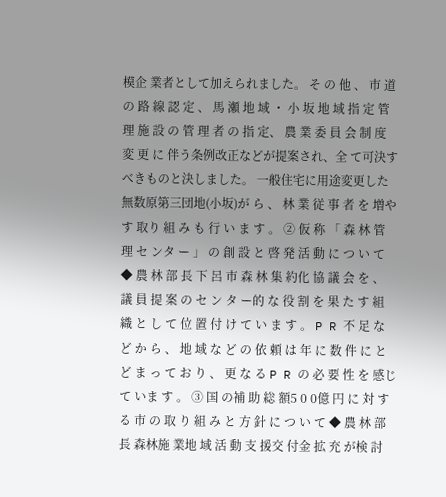模企 業者として加えられました。 そ の 他 、 市 道 の 路 線 認 定 、 馬 瀬 地 域 ・ 小 坂 地 域 指 定 管 理 施 設 の 管 理 者 の 指 定、 農 業 委 員 会 制 度 変 更 に 伴う条例改正などが提案され、全 て可決すべきものと決しました。 一般住宅に用途変更した無数原第三団地(小坂)が ら 、 林 業 従 事 者 を 増や す 取り 組 み も 行 い ま す 。 ② 仮 称 「 森 林 管 理 セ ンタ ー 」 の 創 設 と 啓 発 活 動 に つ い て ◆ 農 林 部 長 下 呂 市 森 林 集 約化 協 議 会 を 、 議 員 提 案 の セ ン タ ー的 な 役 割 を 果 た す 組 織 と し て 位 置 付 け て い ま す 。 P R 不 足 な ど か ら 、 地 域 な ど の 依 頼 は 年 に 数 件 に と ど ま っ て お り 、 更 な る P R の 必 要 性 を 感じ て いま す 。 ③ 国 の補 助 総 額5 0 0億 円 に 対 す る 市 の 取 り 組 み と 方 針 に つ い て ◆ 農 林 部 長 森林施 業地 域 活 動 支 援交 付金 拡 充 が検 討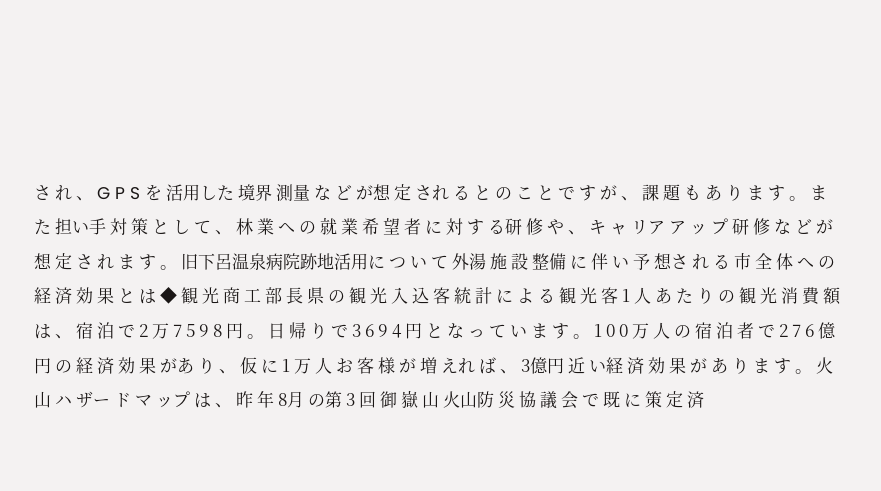さ れ 、 G P S を 活用した 境界 測量 な ど が想 定 され る と の こ と で す が 、 課 題 も あ り ま す 。 ま た 担い手 対 策 と し て 、 林 業 へ の 就 業 希 望 者 に 対 す る研 修 や 、 キ ャ リア ア ッ プ 研 修 な ど が 想 定 さ れ ま す 。 旧下呂温泉病院跡地活用に つ い て 外湯 施 設 整備 に 伴 い 予 想さ れ る 市 全 体 へ の 経 済 効 果 と は ◆ 観 光 商 工 部 長 県 の 観 光 入 込 客 統 計 に よ る 観 光 客 1 人 あ た り の 観 光 消 費 額 は 、 宿 泊 で 2 万 7 5 9 8 円 。 日 帰 り で 3 6 9 4 円 と な っ て い ま す 。 1 0 0 万 人 の 宿 泊 者 で 2 7 6 億 円 の 経 済 効 果 があ り 、 仮 に 1 万 人 お 客 様 が 増 えれ ば 、 3億円 近 い経 済 効 果 が あ り ま す 。 火 山 ハ ザー ド マ ップ は 、 昨 年 8月 の第 3 回 御 嶽 山 火山防 災 協 議 会 で 既 に 策 定 済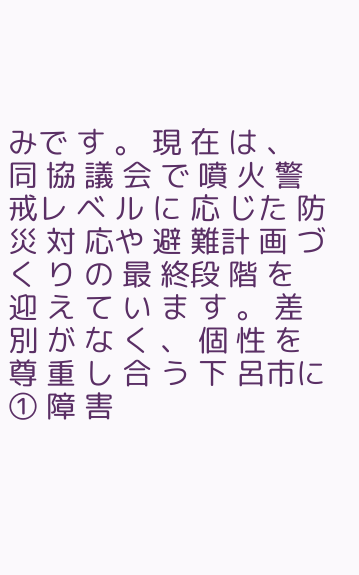みで す 。 現 在 は 、 同 協 議 会 で 噴 火 警 戒レ ベ ル に 応 じた 防 災 対 応や 避 難計 画 づ く り の 最 終段 階 を 迎 え て い ま す 。 差 別 が な く 、 個 性 を 尊 重 し 合 う 下 呂市に ① 障 害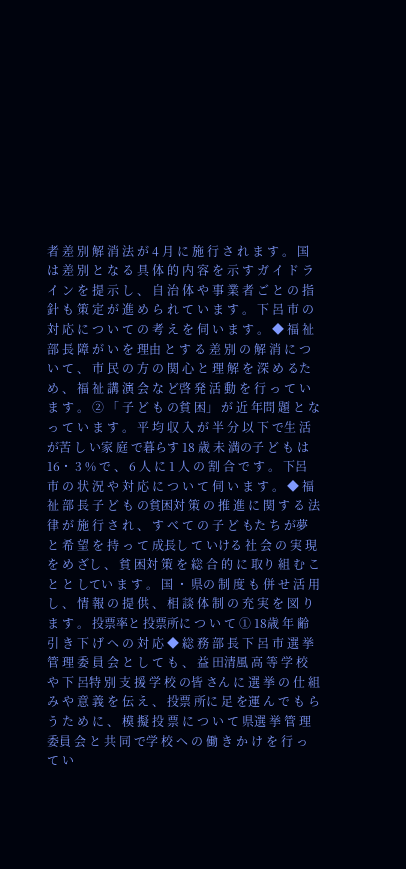者 差 別 解 消 法 が 4 月 に 施 行 さ れ ま す 。 国 は 差 別 と な る 具 体 的 内 容 を 示 す ガ イ ド ラ イ ン を 提 示 し 、 自 治 体 や 事 業 者 ご と の 指 針 も 策 定 が 進 め ら れ て い ま す 。 下 呂 市 の 対 応 に つ い て の 考 え を 伺 い ま す 。 ◆ 福 祉 部 長 障 が い を 理由 と す る 差 別 の 解 消 に つ い て 、 市 民 の 方 の 関 心 と 理 解 を 深 め るため 、 福 祉 講 演 会 な ど啓 発 活 動 を 行 っ て い ま す 。 ② 「 子 ど も の貧 困」 が 近 年問 題 と な っ て い ま す 。 平 均 収 入 が 半 分 以 下 で生 活 が苦 し い家 庭 で暮らす 18 歳 未 満の子 ど も は 16・ 3 % で 、 6 人 に 1 人 の 割 合 で す 。 下呂 市 の 状 況 や 対 応 に つ い て 伺 い ま す 。 ◆ 福 祉 部 長 子 ど も の貧困対 策 の 推 進 に 関 す る 法 律 が 施 行 さ れ 、 す べ て の 子 ど もた ち が夢 と 希 望 を 持 っ て 成長し て いける 社 会 の 実 現 を め ざし 、 貧 困対 策 を 総 合 的 に 取り 組 む こ と と してい ま す 。 国 ・ 県の 制 度 も 併 せ 活 用 し 、 情 報 の 提 供 、 相 談 体 制 の 充 実 を 図 り ま す 。 投票率と 投票所に つ い て ① 18歳 年 齢 引 き 下 げ へ の 対 応 ◆ 総 務 部 長 下 呂 市 選 挙 管 理 委 員 会 と し て も 、 益 田清風 高 等 学 校 や 下 呂特 別 支 援 学 校 の皆 さん に 選 挙 の 仕 組 み や 意 義 を 伝 え 、 投票 所に 足 を運 ん で も ら う た め に 、 模 擬 投 票 に つ い て 県選 挙 管 理委員 会 と 共 同 で学 校 へ の 働 き か け を 行 っ て い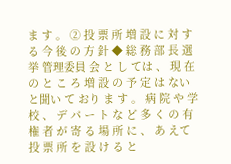ま す 。 ② 投 票 所 増 設 に 対 す る 今 後 の 方 針 ◆ 総 務 部 長 選 挙 管理委員 会 と し ては 、 現 在 の と こ ろ 増 設 の 予 定 は ないと聞い て おり ま す 。 病 院 や 学 校 、 デ パ ー ト な ど 多 く の 有 権 者 が 寄 る 場 所 に 、 あ えて 投 票 所 を 設 け る と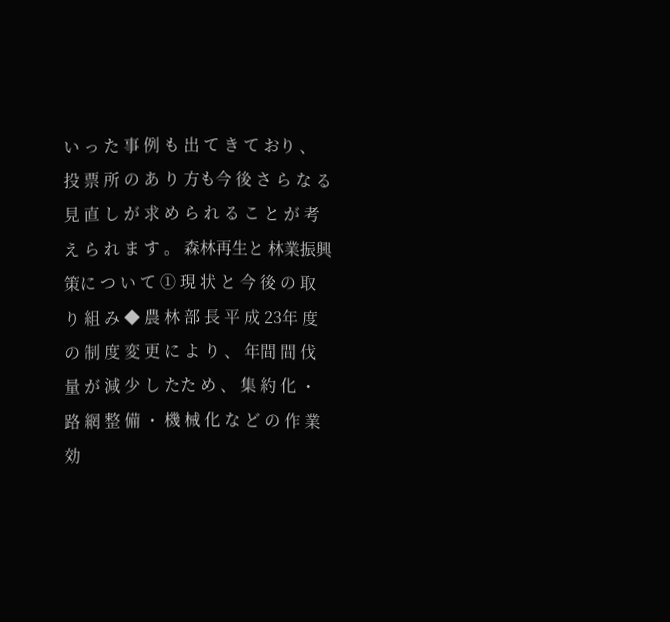い っ た 事 例 も 出 て き て おり 、 投 票 所 の あ り 方も今 後 さ ら な る 見 直 し が 求 め ら れ る こ と が 考 え ら れ ま す 。 森林再生と 林業振興策に つ い て ① 現 状 と 今 後 の 取 り 組 み ◆ 農 林 部 長 平 成 23年 度 の 制 度 変 更 に よ り 、 年間 間 伐 量 が 減 少 し たた め 、 集 約 化 ・ 路 網 整 備 ・ 機 械 化 な ど の 作 業 効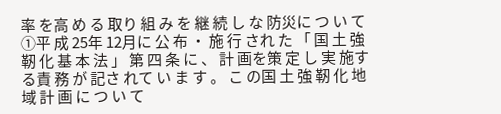率 を高 め る 取り 組 み を 継 続 し な 防災に つ い て ①平 成 25年 12月に 公 布 ・ 施 行 され た 「 国 土 強 靭 化 基 本 法 」 第 四 条 に 、 計 画を策 定 し 実 施す る責 務 が 記さ れて い ま す 。 こ の国 土 強 靭 化 地 域 計 画 に つ い て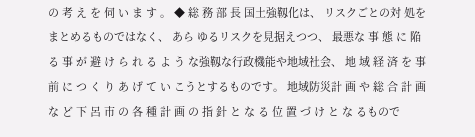の 考 え を 伺 い ま す 。 ◆ 総 務 部 長 国土強靱化は、 リスクごとの対 処をまとめるものではなく、 あら ゆるリスクを見据えつつ、 最悪な 事 態 に 陥 る 事 が 避 け ら れ る よ う な強靱な行政機能や地域社会、 地 域 経 済 を 事 前 に つ く り あ げ て い こうとするものです。 地域防災計 画 や 総 合 計 画 な ど 下 呂 市 の 各 種 計 画 の 指 針 と な る 位 置 づ け と な るもので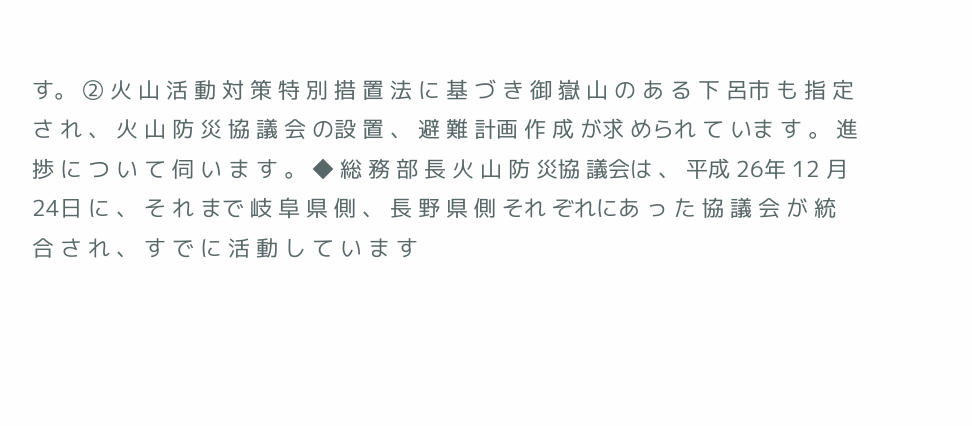す。 ② 火 山 活 動 対 策 特 別 措 置 法 に 基 づ き 御 嶽 山 の あ る 下 呂市 も 指 定 さ れ 、 火 山 防 災 協 議 会 の設 置 、 避 難 計画 作 成 が求 められ て いま す 。 進 捗 に つ い て 伺 い ま す 。 ◆ 総 務 部 長 火 山 防 災協 議会は 、 平成 26年 12 月 24日 に 、 そ れ まで 岐 阜 県 側 、 長 野 県 側 それ ぞれにあ っ た 協 議 会 が 統 合 さ れ 、 す で に 活 動 し て い ま す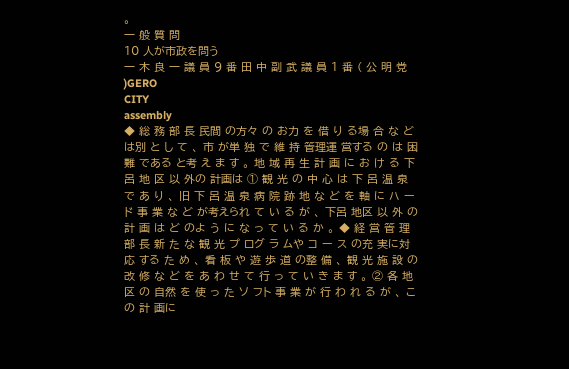。
一 般 質 問
10 人が市政を問う
一 木 良 一 議 員 9 番 田 中 副 武 議 員 1 番 ( 公 明 党 )GERO
CITY
assembly
◆ 総 務 部 長 民間 の方々 の お力 を 借 り る場 合 な ど は別 と し て 、 市 が単 独 で 維 持 管理運 営する の は 困 難 である と考 え ま す 。 地 域 再 生 計 画 に お け る 下 呂 地 区 以 外の 計画は ① 観 光 の 中 心 は 下 呂 温 泉 で あ り 、 旧 下 呂 温 泉 病 院 跡 地 な ど を 軸 に ハ ー ド 事 業 な ど が考えられ て い る が 、 下呂 地区 以 外 の 計 画 は ど のよ う に な っ て い る か 。 ◆ 経 営 管 理 部 長 新 た な 観 光 プ ログ ラ ムや コ ー ス の充 実に対 応 する た め 、 看 板 や 遊 歩 道 の整 備 、 観 光 施 設 の改 修 な ど を あ わ せ て 行 っ て い き ま す 。 ② 各 地 区 の 自然 を 使 っ た ソ フト 事 業 が 行 わ れ る が 、 こ の 計 画に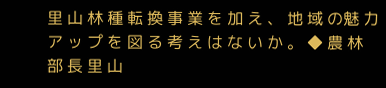里 山 林 種 転 換 事 業 を 加 え 、 地 域 の魅 力 ア ッ プ を 図 る 考 え は な い か 。 ◆ 農 林 部 長 里 山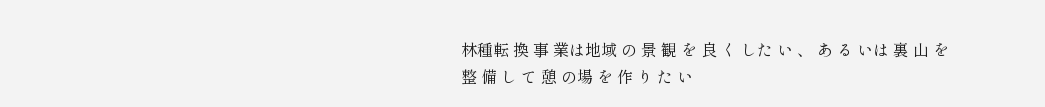林種転 換 事 業は地域 の 景 観 を 良 く した い 、 あ る いは 裏 山 を 整 備 し て 憩 の場 を 作 り た い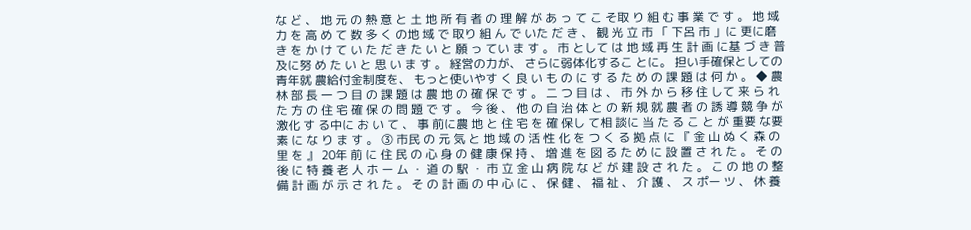な ど 、 地 元 の 熱 意 と 土 地 所 有 者 の 理 解 が あ っ て こ そ取 り 組 む 事 業 で す 。 地 域力 を 高 め て 数 多 く の地 域 で 取り 組 ん で いた だ き 、 観 光 立 市 「 下呂 市 」に 更に磨 き を か け て い た だ き た い と 願 っ てい ま す 。 市 として は 地 域 再 生 計 画 に基 づ き 普 及に努 め た い と 思 い ま す 。 経営の力が、 さらに弱体化するこ とに。 担い手確保としての青年就 農給付金制度を、 もっと使いやす く 良 い も の に す る た め の 課 題 は 何 か 。 ◆ 農 林 部 長 一 つ 目 の 課 題 は 農 地 の 確 保 で す 。 二 つ 目 は 、 市 外 か ら 移 住 して 来 ら れ た 方 の 住 宅 確 保 の 問 題 で す 。 今 後 、 他 の 自 治 体 と の 新 規 就 農 者 の 誘 導 競 争 が激化 す る中に お い て 、 事 前に農 地 と 住 宅 を 確 保し て相 談に 当 た る こ と が 重要 な要 素 に な り ま す 。 ③ 市民 の 元 気 と 地 域 の 活 性 化 を つ く る 拠 点 に 『 金 山 ぬ く 森 の 里 を 』 20年 前 に 住 民 の 心 身 の 健 康 保 持 、 増 進 を 図 る た め に 設 置 さ れ た 。 そ の 後 に 特 養 老 人 ホ ー ム ・ 道 の 駅 ・ 市 立 金 山 病 院 な ど が 建 設 さ れ た 。 こ の 地 の 整 備 計 画 が 示 さ れ た 。 そ の 計 画 の 中 心 に 、 保 健 、 福 祉 、 介 護 、 ス ポー ツ 、 休 養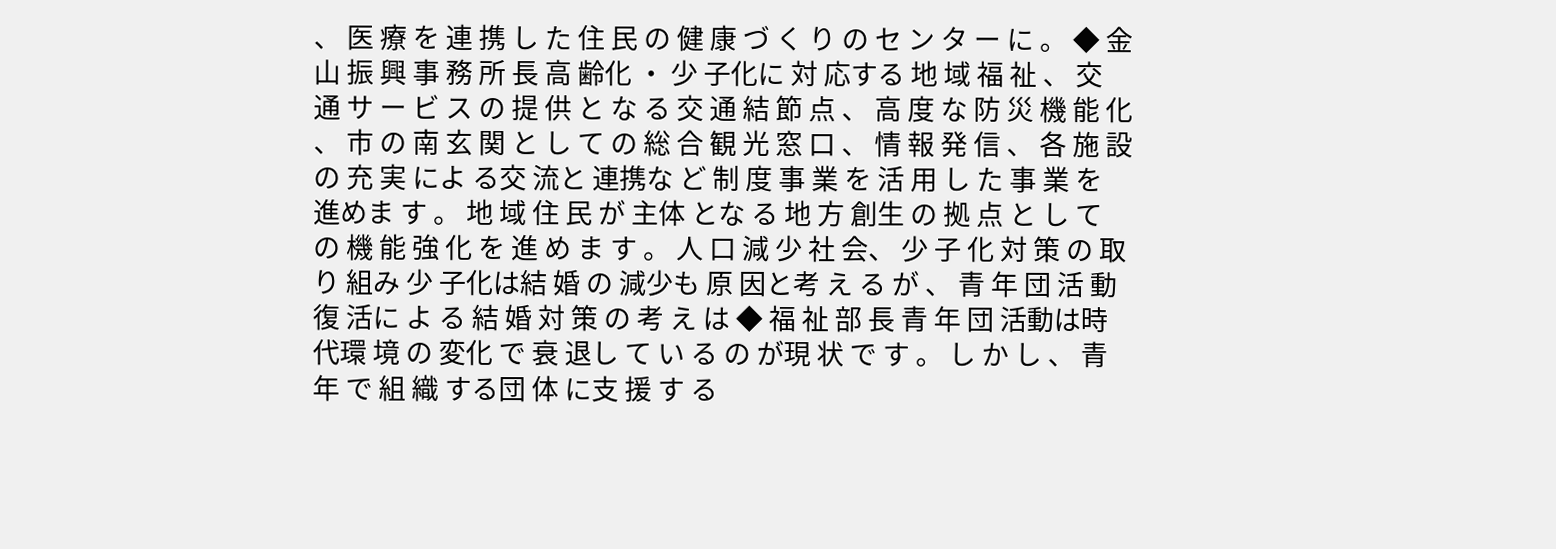、 医 療 を 連 携 し た 住 民 の 健 康 づ く り の セ ン タ ー に 。 ◆ 金 山 振 興 事 務 所 長 高 齢化 ・ 少 子化に 対 応する 地 域 福 祉 、 交 通 サ ー ビ ス の 提 供 と な る 交 通 結 節 点 、 高 度 な 防 災 機 能 化 、 市 の 南 玄 関 と し て の 総 合 観 光 窓 口 、 情 報 発 信 、 各 施 設 の 充 実 によ る交 流と 連携な ど 制 度 事 業 を 活 用 し た 事 業 を 進めま す 。 地 域 住 民 が 主体 とな る 地 方 創生 の 拠 点 と し て の 機 能 強 化 を 進 め ま す 。 人 口 減 少 社 会、 少 子 化 対 策 の 取 り 組み 少 子化は結 婚 の 減少も 原 因と考 え る が 、 青 年 団 活 動 復 活に よ る 結 婚 対 策 の 考 え は ◆ 福 祉 部 長 青 年 団 活動は時代環 境 の 変化 で 衰 退し て い る の が現 状 で す 。 し か し 、 青 年 で 組 織 する団 体 に支 援 す る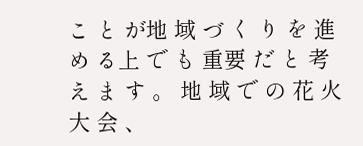こ と が地 域 づ く り を 進 め る上 で も 重要 だ と 考 え ま す 。 地 域 で の 花 火 大 会 、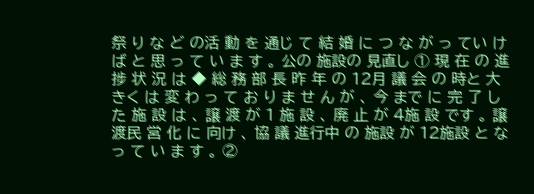祭 り な ど の活 動 を 通じ て 結 婚 に つ な が っ てい け ば と 思 っ て い ま す 。 公の 施設の 見直し ① 現 在 の 進 捗 状 況 は ◆ 総 務 部 長 昨 年 の 12月 議 会 の 時と 大 きく は 変 わ っ て お り ま せ ん が 、 今 まで に 完 了 し た 施 設 は 、 譲 渡 が 1 施 設 、 廃 止 が 4施 設 です 。 譲 渡民 営 化 に 向け 、 協 議 進行中 の 施設 が 12施設 と な っ て い ま す 。 ②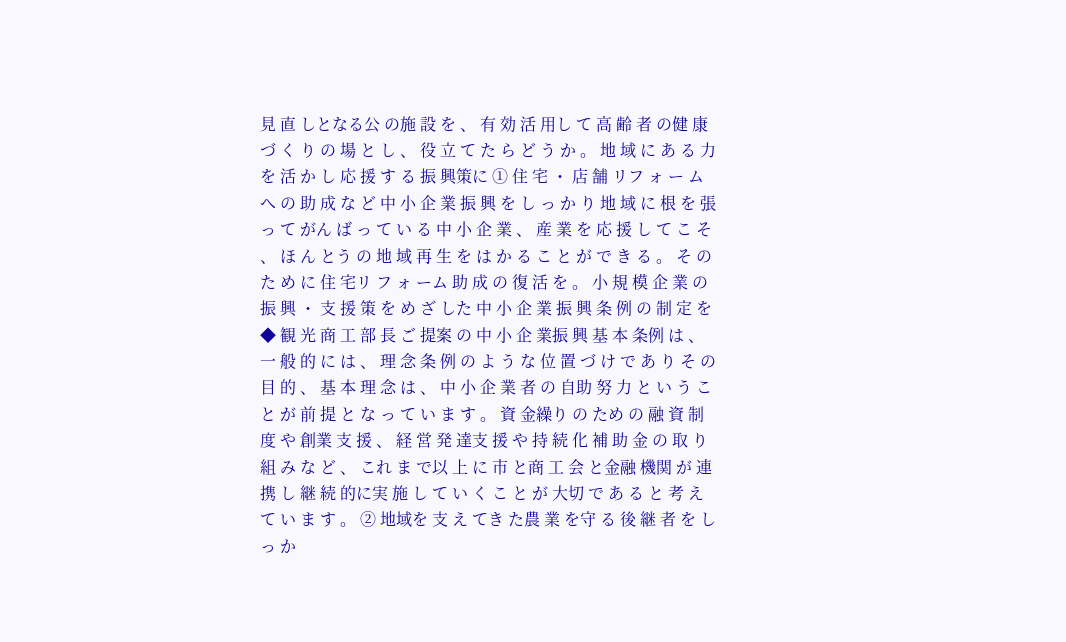見 直 しとなる公 の施 設 を 、 有 効 活 用し て 高 齢 者 の健 康 づ く り の 場 と し 、 役 立 て た ら ど う か 。 地 域 に あ る 力 を 活 か し 応 援 す る 振 興策に ① 住 宅 ・ 店 舗 リフ ォ ー ム へ の 助 成 な ど 中 小 企 業 振 興 を し っ か り 地 域 に 根 を 張 っ て がん ば っ て い る 中 小 企 業 、 産 業 を 応 援 し て こ そ 、 ほ ん とう の 地 域 再 生 を は か る こ と が で き る 。 そ の た め に 住 宅リ フ ォ ーム 助 成 の 復 活 を 。 小 規 模 企 業 の振 興 ・ 支 援 策 を め ざ した 中 小 企 業 振 興 条 例 の 制 定 を ◆ 観 光 商 工 部 長 ご 提案 の 中 小 企 業振 興 基 本 条例 は 、 一 般 的 に は 、 理 念 条 例 の よ う な 位 置 づ け で あ り そ の 目 的 、 基 本 理 念 は 、 中 小 企 業 者 の 自助 努 力 と い う こ と が 前 提 と な っ て い ま す 。 資 金繰り の ため の 融 資 制 度 や 創業 支 援 、 経 営 発 達支 援 や 持 続 化 補 助 金 の 取 り 組 み な ど 、 これ ま で以 上 に 市 と商 工 会 と金融 機関 が 連 携 し 継 続 的に実 施 し て い く こ と が 大切 で あ る と 考 え て い ま す 。 ② 地域を 支 え てき た農 業 を守 る 後 継 者 を し っ か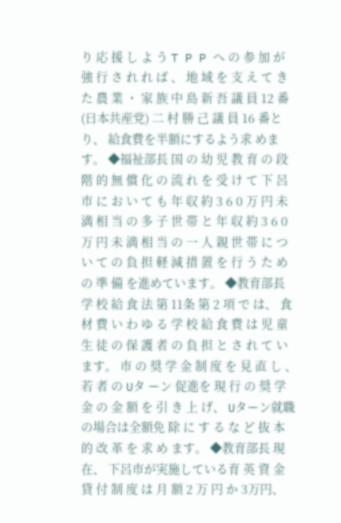り 応 援 し よ う T P P へ の 参 加 が 強 行 さ れ れ ば 、 地 域 を 支 え て き た 農 業 ・ 家 族 中 島 新 吾 議 員 12 番 (日本共産党) 二 村 勝 己 議 員 16 番とり、 給食費を半額にするよう求 めます。 ◆福祉部長 国 の 幼 児 教 育 の 段 階 的 無 償 化 の 流 れ を 受 け て 下 呂 市 に お い て も 年 収 約 3 6 0 万 円 未 満 相 当 の 多 子 世 帯 と 年 収 約 3 6 0 万 円 未 満 相 当 の 一 人 親 世 帯 に つ い て の 負 担 軽 減 措 置 を 行 う た め の 準 備 を進めています。 ◆教育部長 学 校 給 食 法 第 11条 第 2 項 で は、 食 材 費 い わ ゆ る 学 校 給 食 費 は 児 童 生 徒 の 保 護 者 の 負 担 と さ れ て います。 市 の 奨 学 金 制 度 を 見 直 し 、 若 者 の Uタ ーン 促進を 現 行 の 奨 学 金 の 金 額 を 引 き 上 げ、 Uターン就職の場合は全額免 除 に す る な ど 抜 本 的 改 革 を 求 め ます。 ◆教育部長 現在、 下呂市が実施している育 英 資 金 貸 付 制 度 は 月 額 2 万 円 か 3万円、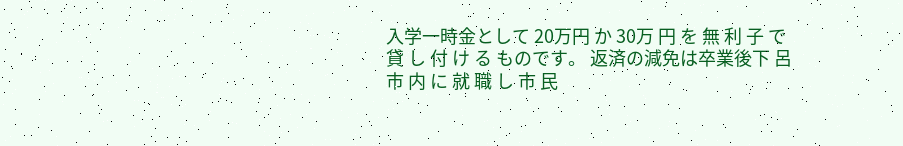入学一時金として 20万円 か 30万 円 を 無 利 子 で 貸 し 付 け る ものです。 返済の減免は卒業後下 呂 市 内 に 就 職 し 市 民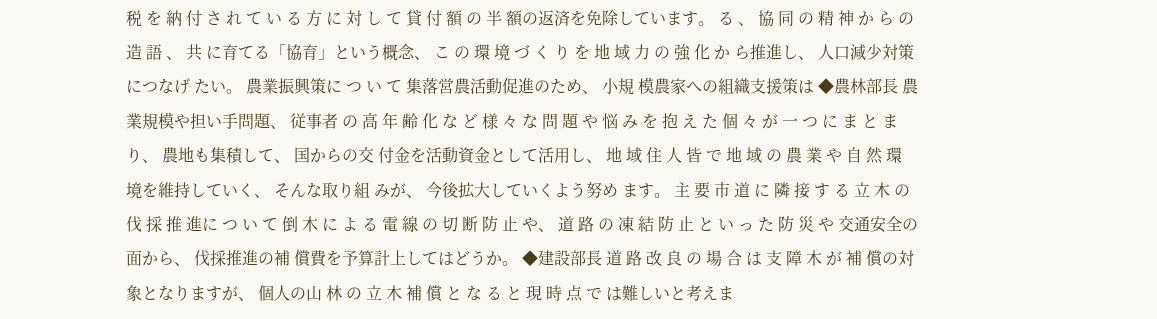税 を 納 付 さ れ て い る 方 に 対 し て 貸 付 額 の 半 額の返済を免除しています。 る 、 協 同 の 精 神 か ら の 造 語 、 共 に育てる「協育」という概念、 こ の 環 境 づ く り を 地 域 力 の 強 化 か ら推進し、 人口減少対策につなげ たい。 農業振興策に つ い て 集落営農活動促進のため、 小規 模農家への組織支援策は ◆農林部長 農業規模や担い手問題、 従事者 の 高 年 齢 化 な ど 様 々 な 問 題 や 悩 み を 抱 え た 個 々 が 一 つ に ま と ま り、 農地も集積して、 国からの交 付金を活動資金として活用し、 地 域 住 人 皆 で 地 域 の 農 業 や 自 然 環 境を維持していく、 そんな取り組 みが、 今後拡大していくよう努め ます。 主 要 市 道 に 隣 接 す る 立 木 の 伐 採 推 進に つ い て 倒 木 に よ る 電 線 の 切 断 防 止 や、 道 路 の 凍 結 防 止 と い っ た 防 災 や 交通安全の面から、 伐採推進の補 償費を予算計上してはどうか。 ◆建設部長 道 路 改 良 の 場 合 は 支 障 木 が 補 償の対象となりますが、 個人の山 林 の 立 木 補 償 と な る と 現 時 点 で は難しいと考えま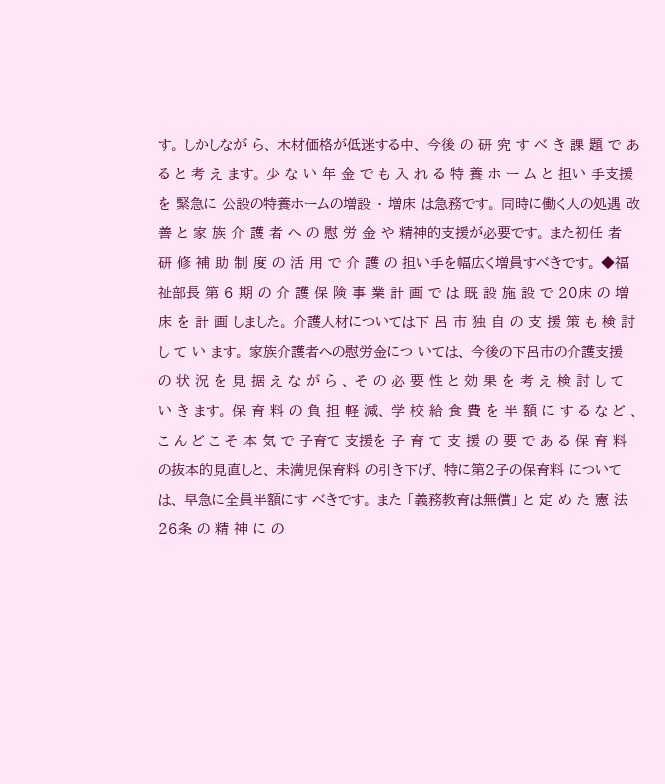す。 しかしなが ら、 木材価格が低迷する中、 今後 の 研 究 す べ き 課 題 で あ る と 考 え ます。 少 な い 年 金 で も 入 れ る 特 養 ホ ー ム と 担い 手支援を 緊急に 公設の特養ホームの増設 ・ 増床 は急務です。 同時に働く人の処遇 改 善 と 家 族 介 護 者 へ の 慰 労 金 や 精神的支援が必要です。 また初任 者 研 修 補 助 制 度 の 活 用 で 介 護 の 担い手を幅広く増員すべきです。 ◆福祉部長 第 6 期 の 介 護 保 険 事 業 計 画 で は 既 設 施 設 で 20床 の 増 床 を 計 画 しました。 介護人材については下 呂 市 独 自 の 支 援 策 も 検 討 し て い ます。 家族介護者への慰労金につ いては、 今後の下呂市の介護支援 の 状 況 を 見 据 え な が ら 、 そ の 必 要 性 と 効 果 を 考 え 検 討 し て い き ます。 保 育 料 の 負 担 軽 減、 学 校 給 食 費 を 半 額 に す る な ど 、 こ ん ど こ そ 本 気 で 子育て 支援を 子 育 て 支 援 の 要 で あ る 保 育 料 の抜本的見直しと、 未満児保育料 の引き下げ、 特に第2子の保育料 については、 早急に全員半額にす べきです。 また 「義務教育は無償」 と 定 め た 憲 法 26条 の 精 神 に の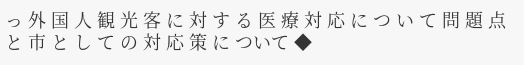っ 外 国 人 観 光 客 に 対 す る 医 療 対 応 に つ い て 問 題 点 と 市 と し て の 対 応 策 に ついて ◆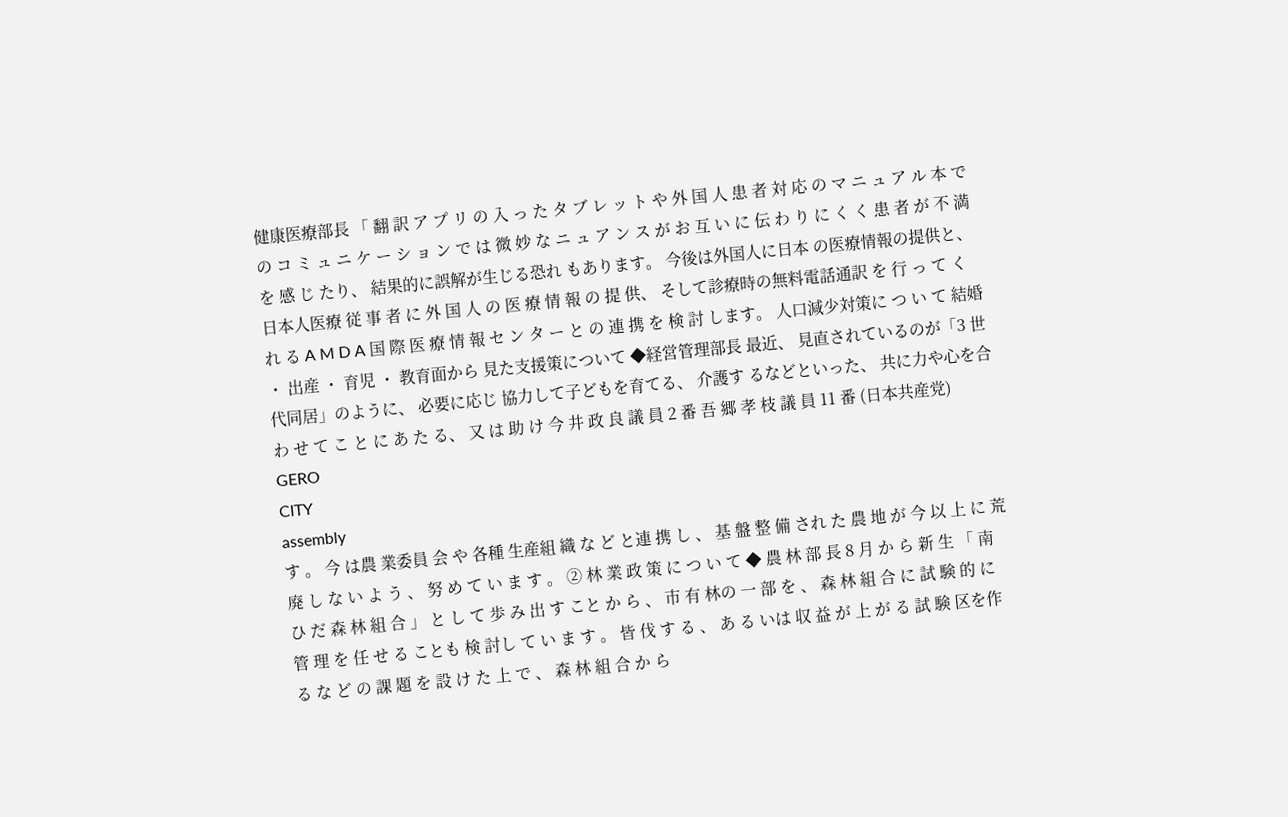健康医療部長 「 翻 訳 ア プ リ の 入 っ た タ ブ レ ッ ト や 外 国 人 患 者 対 応 の マ ニ ュ ア ル 本 で の コ ミ ュ ニ ケ ー シ ョ ン で は 微 妙 な ニ ュ ア ン ス が お 互 い に 伝 わ り に く く 患 者 が 不 満 を 感 じ たり、 結果的に誤解が生じる恐れ もあります。 今後は外国人に日本 の医療情報の提供と、 日本人医療 従 事 者 に 外 国 人 の 医 療 情 報 の 提 供、 そして診療時の無料電話通訳 を 行 っ て く れ る A M D A 国 際 医 療 情 報 セ ン タ ー と の 連 携 を 検 討 します。 人口減少対策に つ い て 結婚 ・ 出産 ・ 育児 ・ 教育面から 見た支援策について ◆経営管理部長 最近、 見直されているのが「3 世代同居」のように、 必要に応じ 協力して子どもを育てる、 介護す るなどといった、 共に力や心を合 わ せ て こ と に あ た る、 又 は 助 け 今 井 政 良 議 員 2 番 吾 郷 孝 枝 議 員 11 番 (日本共産党)
GERO
CITY
assembly
す 。 今 は農 業委員 会 や 各種 生産組 織 な ど と連 携 し 、 基 盤 整 備 され た 農 地 が 今 以 上 に 荒 廃 し な い よ う 、 努 め て い ま す 。 ② 林 業 政 策 に つ い て ◆ 農 林 部 長 8 月 か ら 新 生 「 南 ひ だ 森 林 組 合 」 と し て 歩 み 出 す こと か ら 、 市 有 林の 一 部 を 、 森 林 組 合 に 試 験 的 に 管 理 を 任 せ る ことも 検 討し て い ま す 。 皆 伐 す る 、 あ る いは 収 益 が 上 が る 試 験 区を作る な ど の 課 題 を 設 け た 上 で 、 森 林 組 合 か ら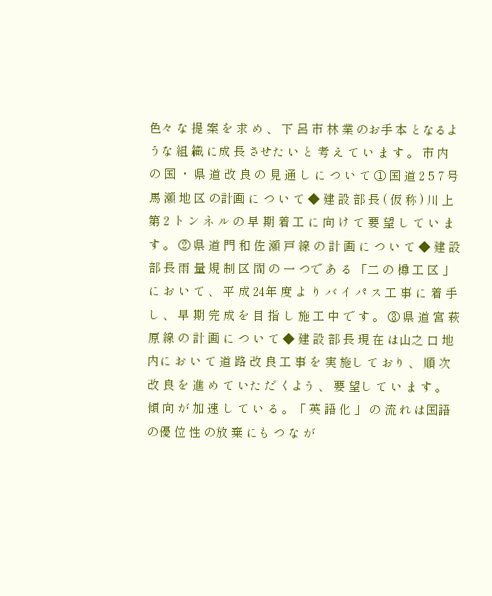色々 な 提 案 を 求 め 、 下 呂 市 林 業 のお手 本 となるよ うな 組 織 に成 長 させた い と 考 え て い ま す 。 市 内 の 国 ・ 県 道 改 良 の 見 通 し に つ い て ① 国 道 2 5 7 号馬 瀬 地 区 の計画 に つ い て ◆ 建 設 部 長 ( 仮 称 ) 川 上 第 2 ト ン ネ ル の 早 期 着 工 に 向 け て 要 望 し て い ま す 。 ② 県 道 門 和 佐 瀬 戸 線 の 計 画 に つ い て ◆ 建 設 部 長 雨 量 規 制 区 間 の 一 つで あ る 「二 の 樽 工 区 」 に お い て 、 平 成 24年 度 よ り バ イ パ ス 工 事 に 着 手し 、 早 期 完 成 を 目 指 し 施 工 中 で す 。 ③ 県 道 宮 萩 原 線 の 計 画 に つ い て ◆ 建 設 部 長 現 在 は山之 口 地 内に お い て 道 路 改 良 工 事 を 実 施し て おり 、 順 次 改 良 を 進 め て いた だ くよう 、 要 望し て い ま す 。 傾 向 が 加 速 し て い る 。「 英 語 化 」 の 流 れ は国語 の優 位 性 の放 棄 にも つ な が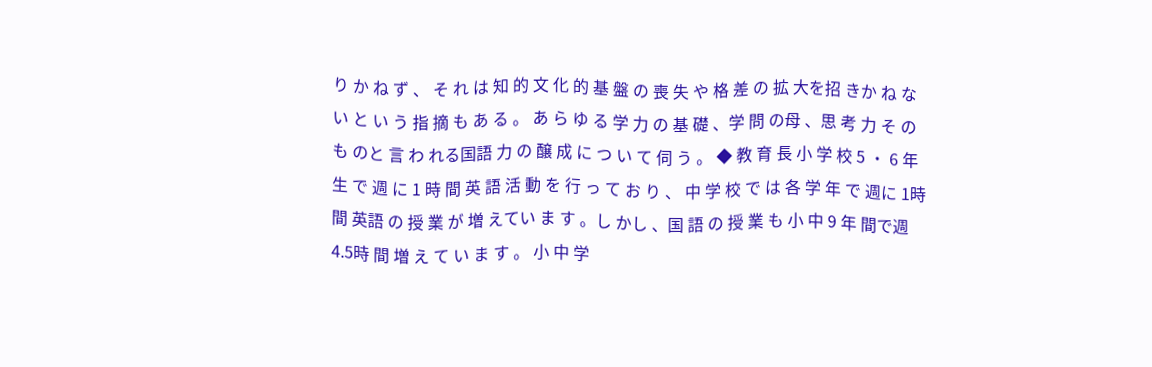り か ね ず 、 そ れ は 知 的 文 化 的 基 盤 の 喪 失 や 格 差 の 拡 大を招 きか ね な い と い う 指 摘 も あ る 。 あ ら ゆ る 学 力 の 基 礎 、学 問 の母 、思 考 力 そ のも のと 言 わ れる国語 力 の 醸 成 に つ い て 伺 う 。 ◆ 教 育 長 小 学 校 5 ・ 6 年 生 で 週 に 1 時 間 英 語 活 動 を 行 っ て お り 、 中 学 校 で は 各 学 年 で 週に 1時間 英語 の 授 業 が 増 えてい ま す 。し かし 、国 語 の 授 業 も 小 中 9 年 間で週 4.5時 間 増 え て い ま す 。 小 中 学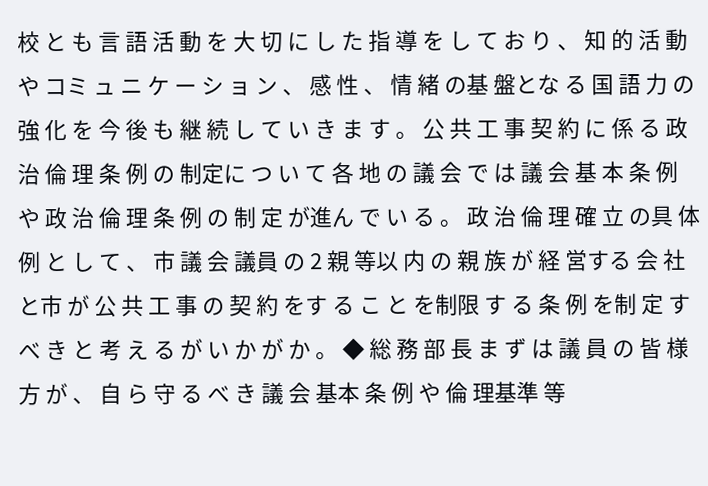校 と も 言 語 活 動 を 大 切 に し た 指 導 を し て お り 、 知 的 活 動 や コミ ュ ニ ケ ー シ ョ ン 、 感 性 、 情 緒 の基 盤とな る 国 語 力 の 強 化 を 今 後 も 継 続 し て い き ま す 。 公 共 工 事 契 約 に 係 る 政 治 倫 理 条 例 の 制定に つ い て 各 地 の 議 会 で は 議 会 基 本 条 例 や 政 治 倫 理 条 例 の 制 定 が進ん で い る 。 政 治 倫 理 確 立 の具 体 例 と し て 、 市 議 会 議員 の 2 親 等以 内 の 親 族 が 経 営する 会 社 と市 が 公 共 工 事 の 契 約 をす る こ と を制限 す る 条 例 を制 定 す べ き と 考 え る が い か が か 。 ◆ 総 務 部 長 ま ず は 議 員 の 皆 様 方 が 、 自 ら 守 る べ き 議 会 基本 条 例 や 倫 理基準 等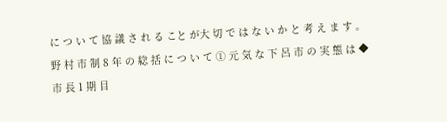に つ い て 協 議 さ れ る こと が大 切 で は な い か と 考 え ま す 。 野 村 市 制 8 年 の 総 括 に つ い て ① 元 気 な 下 呂 市 の 実 態 は ◆ 市 長 1 期 目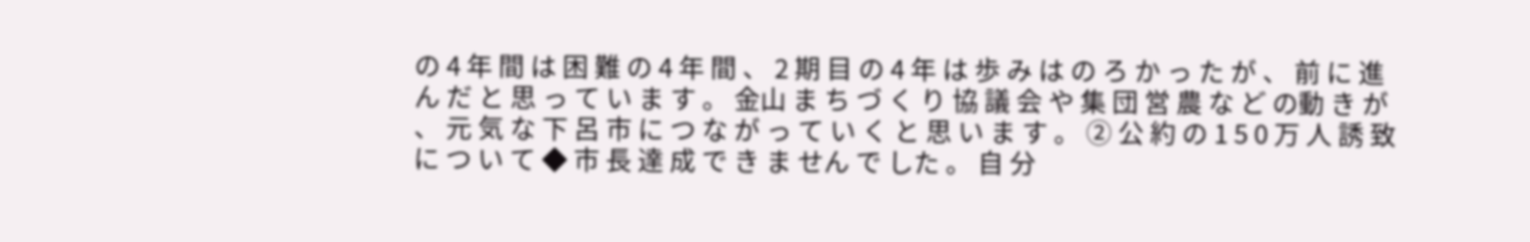の 4 年 間 は 困 難 の 4 年 間 、 2 期 目 の 4 年 は 歩 み は の ろ か っ た が 、 前 に 進 ん だ と 思 っ て い ま す 。 金山 ま ち づ く り 協 議 会 や 集 団 営 農 な ど の動 き が 、 元 気 な 下 呂 市 に つ な が っ て い く と 思 い ま す 。 ② 公 約 の 1 5 0 万 人 誘 致 に つ い て ◆ 市 長 達 成 で き ま せん で した 。 自 分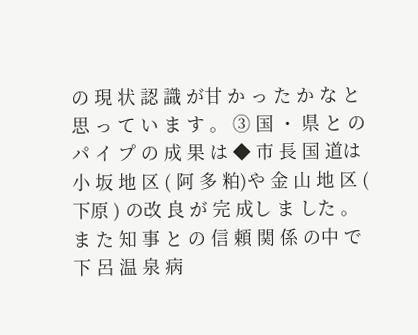の 現 状 認 識 が甘 か っ た か な と 思 っ て い ま す 。 ③ 国 ・ 県 と の パ イ プ の 成 果 は ◆ 市 長 国 道は 小 坂 地 区 ( 阿 多 粕)や 金 山 地 区 ( 下原 ) の改 良 が 完 成し ま した 。 ま た 知 事 と の 信 頼 関 係 の中 で 下 呂 温 泉 病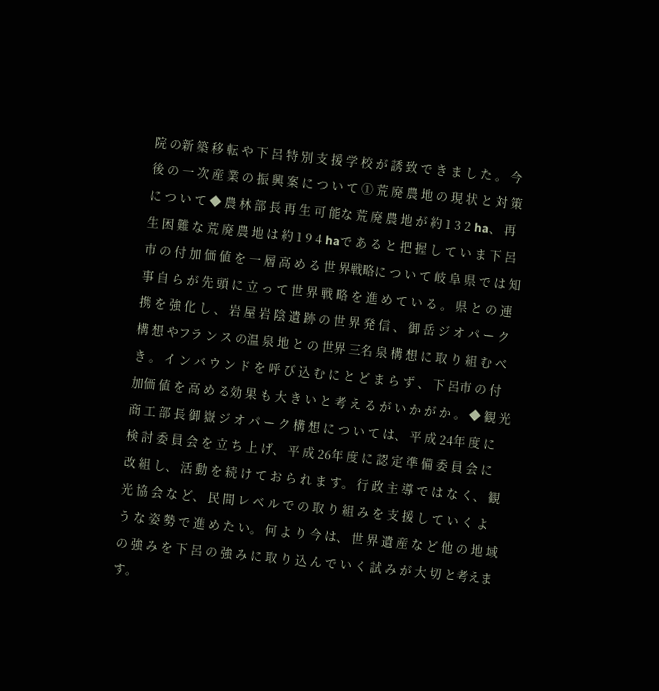院 の新 築 移 転 や 下 呂 特 別 支 援 学 校 が 誘 致 で き ま し た 。 今 後 の 一 次 産 業 の 振 興 案 に つ い て ① 荒 廃 農 地 の 現 状 と 対 策 に つ い て ◆ 農 林 部 長 再 生 可 能な 荒 廃 農 地 が 約 1 3 2 ha、 再 生 困 難 な 荒 廃 農 地 は 約 1 9 4 haで あ る と 把 握 し て い ま 下 呂 市 の 付 加 価 値 を 一 層 高 め る 世 界戦略に つ い て 岐 阜 県 で は 知 事 自 ら が 先 頭 に 立 っ て 世 界 戦 略 を 進 め て い る 。 県 と の 連 携 を 強 化 し 、 岩 屋 岩 陰 遺 跡 の 世 界 発 信 、 御 岳 ジ オ パ ー ク 構 想 やフラ ン ス の温 泉 地 と の 世界 三名 泉 構 想 に 取 り 組 む べ き 。 イ ン バ ウ ン ド を 呼 び 込 む に と ど ま ら ず 、 下 呂市 の 付 加価 値 を 高 め る効 果 も 大 き い と 考 え る が い か が か 。 ◆ 観 光 商 工 部 長 御 嶽 ジ オ パ ー ク 構 想 に つ い て は、 平 成 24年 度 に 検 討 委 員 会 を 立 ち 上 げ、 平 成 26年 度 に 認 定 準 備 委 員 会 に 改 組 し、 活 動 を 続 け て お ら れ ま す。 行 政 主 導 で は な く、 観 光 協 会 な ど、 民 間 レ ベ ル で の 取 り 組 み を 支 援 し て い く よ う な 姿 勢 で 進 め た い。 何 よ り 今 は、 世 界 遺 産 な ど 他 の 地 域 の 強 み を 下 呂 の 強 み に 取 り 込 ん で い く 試 み が 大 切 と考えます。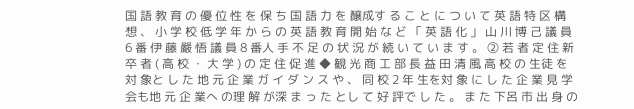国 語 教 育 の 優 位 性 を 保 ち 国 語 力 を 醸成す る こ と に つ い て 英 語 特 区 構 想 、 小 学 校 低 学 年 か ら の 英 語 教 育 開 始 な ど 「 英 語 化 」 山 川 博 己 議 員 6 番 伊 藤 嚴 悟 議 員 8 番人 手 不 足 の 状 況 が 続 い て い ま す 。 ② 若 者 定 住 新 卒 者 ( 高 校 ・ 大 学 ) の 定 住 促 進 ◆ 観 光 商 工 部 長 益 田 清 風 高 校 の 生徒 を対 象と し た 地 元 企 業 ガ イ ダ ン ス や 、 同 校 2 年 生を対 象 に し た 企 業 見 学 会も地 元 企 業へ の理 解 が深 ま っ た とし て 好 評で し た 。 ま た 下呂 市 出 身 の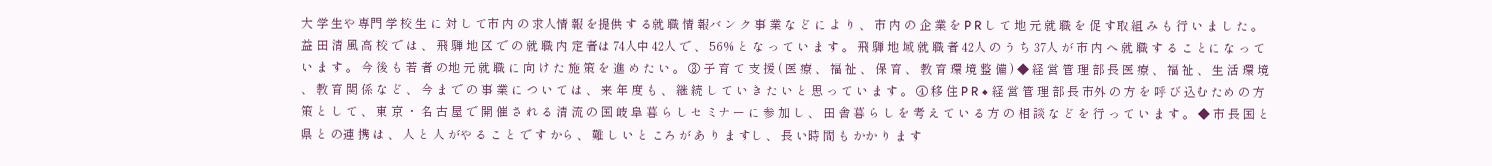大 学 生や 専門 学 校 生 に 対 し て市 内 の 求人情 報 を提供 す る就 職 情 報バ ン ク 事 業 な ど に よ り 、 市 内 の 企 業 を P R し て 地 元 就 職 を 促 す取 組 み も 行 い ま し た 。 益 田 清 風 高 校 で は 、 飛 騨 地 区 で の 就 職 内 定 者は 74人中 42人 で 、 56% と な っ て い ま す 。 飛 騨 地 域 就 職 者 42人 の う ち 37人 が 市 内 へ 就 職 す る こ とに な っ て い ま す 。 今 後 も 若 者 の地 元 就 職 に 向 け た 施 策 を 進 め た い 。 ③ 子 育 て 支 援 ( 医 療 、 福 祉 、 保 育 、 教 育 環 境 整 備 ) ◆ 経 営 管 理 部 長 医 療 、 福 祉 、 生 活 環 境 、 教 育 関 係 な ど 、 今 ま で の 事 業 に つ い て は 、 来 年 度 も 、 継 続 し て い き た い と 思 っ て い ま す 。 ④ 移 住 P R ◆ 経 営 管 理 部 長 市外 の 方 を 呼 び 込む ため の 方 策 と し て 、 東 京 ・ 名 古 屋 で 開 催 さ れ る 清 流 の 国 岐 阜 暮 ら し セ ミナ ー に 参 加 し 、 田 舎 暮 ら し を 考 え て い る 方 の 相 談 な ど を 行 っ て い ま す 。 ◆ 市 長 国 と 県 と の連 携 は 、 人 と 人 がや る こ と で す から 、 難 し い と ころ が あ り ま すし 、 長 い時 間 も かか り ま す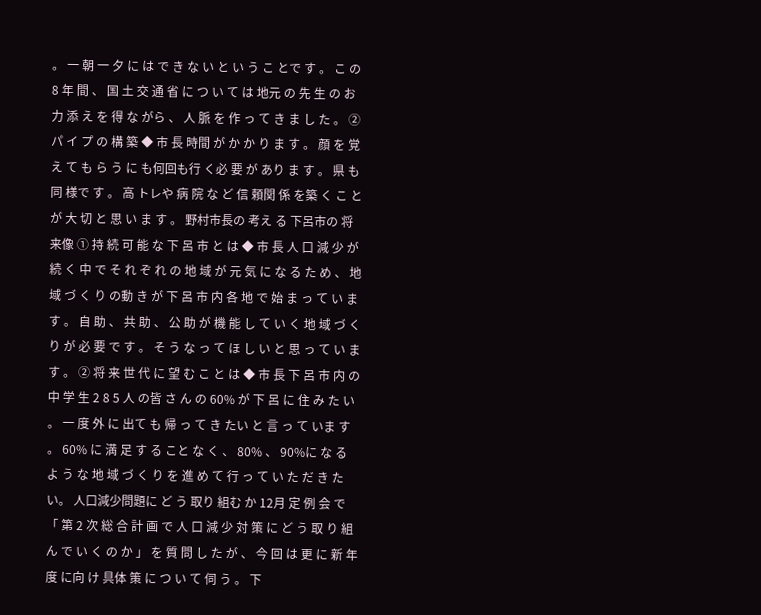。 一 朝 一 夕 に は で き な い と い う こ とで す 。 こ の8 年 間 、 国 土 交 通 省 に つ い て は 地元 の 先 生 の お 力 添 え を 得 な がら 、 人 脈 を 作 っ て き ま し た 。 ② パ イ プ の 構 築 ◆ 市 長 時間 が か か り ま す 。 顔 を 覚え て も ら う に も何回も行 く必 要 が あり ま す 。 県 も同 様で す 。 高 トレや 病 院 な ど 信 頼関 係 を築 く こ と が 大 切 と 思 い ま す 。 野村市長の 考え る 下呂市の 将来像 ① 持 続 可 能 な 下 呂 市 と は ◆ 市 長 人 口 減 少 が 続 く 中 で そ れ ぞ れ の 地 域 が 元 気 に な る た め 、 地 域 づ く り の動 き が 下 呂 市 内 各 地 で 始 ま っ て い ま す 。 自 助 、 共 助 、 公 助 が 機 能 し て い く 地 域 づ く り が 必 要 で す 。 そ う な っ て ほ し い と 思 っ て い ま す 。 ② 将 来 世 代 に 望 む こ と は ◆ 市 長 下 呂 市 内 の中 学 生 2 8 5 人 の皆 さ ん の 60% が 下 呂 に 住 み た い 。 一 度 外 に 出て も 帰 っ て き たい と 言 っ て いま す 。 60% に 満 足 す る こと な く 、 80% 、 90%に な る よ う な 地 域 づ く り を 進 め て 行 っ て い た だ き たい。 人口減少問題に ど う 取り 組む か 12月 定 例 会 で 「 第 2 次 総 合 計 画 で 人 口 減 少 対 策 に ど う 取 り 組 ん で い く の か 」 を 質 問 し た が 、 今 回 は 更 に 新 年度 に向 け 具体 策 に つ い て 伺 う 。 下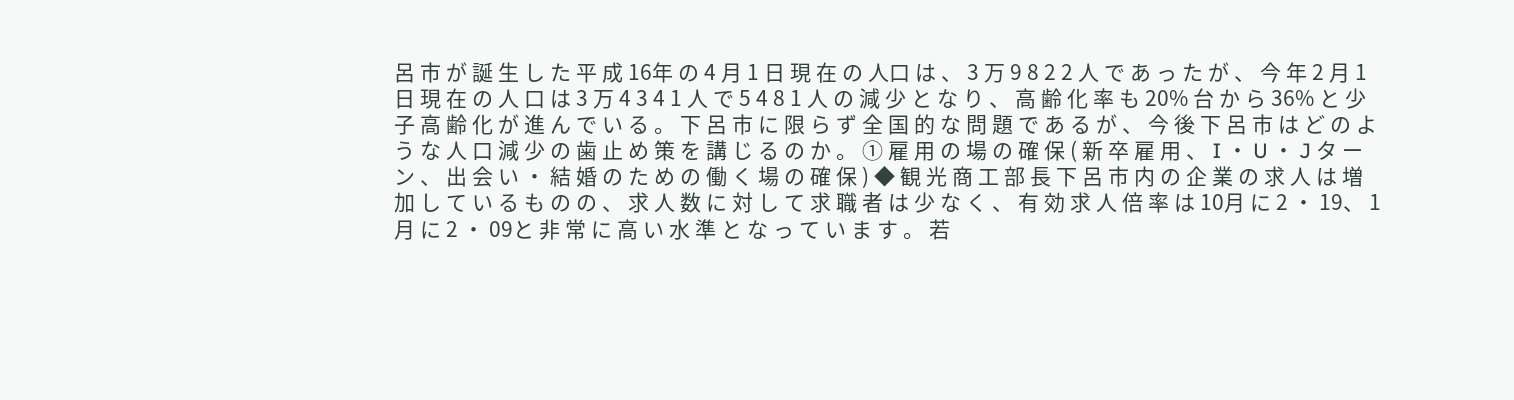呂 市 が 誕 生 し た 平 成 16年 の 4 月 1 日 現 在 の 人口 は 、 3 万 9 8 2 2 人 で あ っ た が 、 今 年 2 月 1 日 現 在 の 人 口 は 3 万 4 3 4 1 人 で 5 4 8 1 人 の 減 少 と な り 、 高 齢 化 率 も 20% 台 か ら 36% と 少 子 高 齢 化 が 進 ん で い る 。 下 呂 市 に 限 ら ず 全 国 的 な 問 題 で あ る が 、 今 後 下 呂 市 は ど の よ う な 人 口 減 少 の 歯 止 め 策 を 講 じ る の か 。 ① 雇 用 の 場 の 確 保 ( 新 卒 雇 用 、 I ・ U ・ J タ ー ン 、 出 会 い ・ 結 婚 の た め の 働 く 場 の 確 保 ) ◆ 観 光 商 工 部 長 下 呂 市 内 の 企 業 の 求 人 は 増 加 し て い る も の の 、 求 人 数 に 対 し て 求 職 者 は 少 な く 、 有 効 求 人 倍 率 は 10月 に 2 ・ 19、 1 月 に 2 ・ 09と 非 常 に 高 い 水 準 と な っ て い ま す 。 若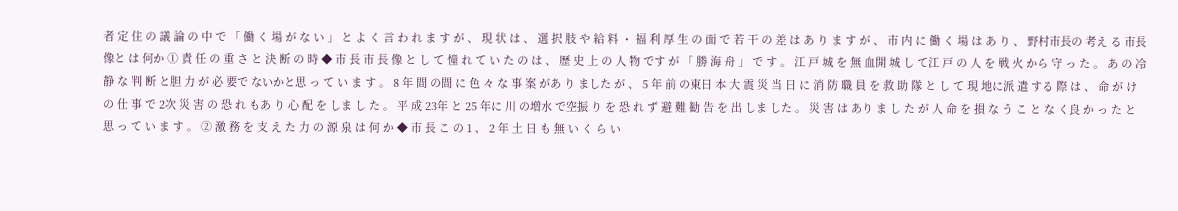者 定 住 の 議 論 の 中 で 「 働 く 場 が な い 」 と よ く 言 わ れ ま す が 、 現 状 は 、 選 択 肢 や 給 料 ・ 福 利 厚 生 の 面 で 若 干 の 差 は あ り ま す が 、 市 内 に 働 く 場 は あ り 、 野村市長の 考え る 市長像と は 何か ① 責 任 の 重 さ と 決 断 の 時 ◆ 市 長 市 長 像 と し て 憧 れ て い た の は 、 歴 史 上 の 人 物 です が 「 勝 海 舟 」 で す 。 江 戸 城 を 無 血開 城 し て江 戸 の 人 を 戦 火 から 守 っ た 。 あ の 冷 静 な 判 断 と胆 力 が 必 要で ないかと思 っ て い ま す 。 8 年 間 の間 に 色 々 な 事 案 があ り ました が 、 5 年 前 の東日 本 大 震 災 当 日 に 消 防 職 員 を 救 助 隊 と し て 現 地に派 遣 する 際 は 、 命 が け の 仕 事 で 2次 災 害 の 恐 れ もあ り 心 配 を しま し た 。 平 成 23年 と 25 年に 川 の増水 で空振 り を 恐 れ ず 避 難 勧 告 を 出 しま した 。 災 害 は あり ま し た が 人 命 を 損 な う こ と な く良 か っ た と 思 っ て い ま す 。 ② 激 務 を 支 え た 力 の 源 泉 は 何 か ◆ 市 長 こ の 1 、 2 年 土 日 も 無 い く ら い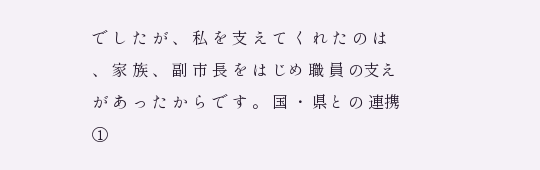で し た が 、 私 を 支 え て く れ た の は 、 家 族 、 副 市 長 を は じめ 職 員 の支え が あ っ た か ら で す 。 国 ・ 県と の 連携 ①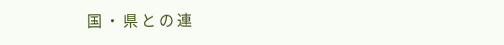国 ・ 県 と の 連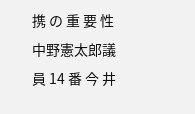携 の 重 要 性 中野憲太郎議員 14 番 今 井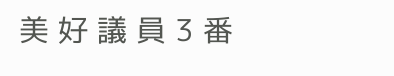美 好 議 員 3 番